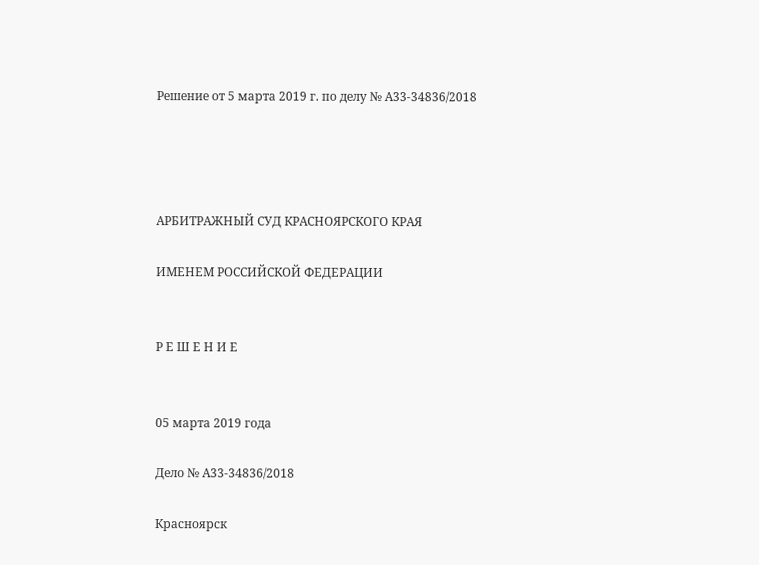Решение от 5 марта 2019 г. по делу № А33-34836/2018




АРБИТРАЖНЫЙ СУД КРАСНОЯРСКОГО КРАЯ

ИМЕНЕМ РОССИЙСКОЙ ФЕДЕРАЦИИ


Р Е Ш Е Н И Е


05 марта 2019 года

Дело № А33-34836/2018

Красноярск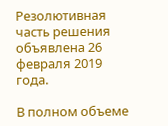Резолютивная часть решения объявлена 26 февраля 2019 года.

В полном объеме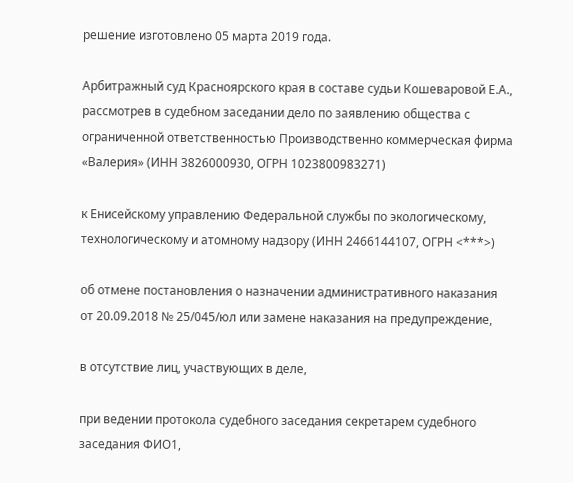решение изготовлено 05 марта 2019 года.

Арбитражный суд Красноярского края в составе судьи Кошеваровой Е.А., рассмотрев в судебном заседании дело по заявлению общества с ограниченной ответственностью Производственно коммерческая фирма «Валерия» (ИНН 3826000930, ОГРН 1023800983271)

к Енисейскому управлению Федеральной службы по экологическому, технологическому и атомному надзору (ИНН 2466144107, ОГРН <***>)

об отмене постановления о назначении административного наказания от 20.09.2018 № 25/045/юл или замене наказания на предупреждение,

в отсутствие лиц, участвующих в деле,

при ведении протокола судебного заседания секретарем судебного заседания ФИО1,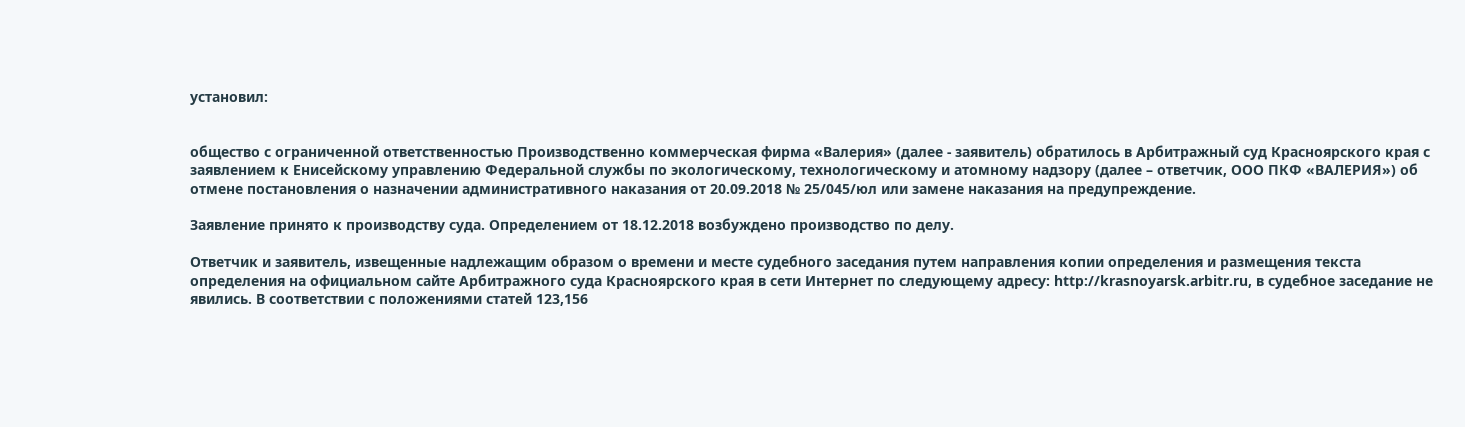установил:


общество с ограниченной ответственностью Производственно коммерческая фирма «Валерия» (далее - заявитель) обратилось в Арбитражный суд Красноярского края с заявлением к Енисейскому управлению Федеральной службы по экологическому, технологическому и атомному надзору (далее – ответчик, ООО ПКФ «ВАЛЕРИЯ») об отмене постановления о назначении административного наказания от 20.09.2018 № 25/045/юл или замене наказания на предупреждение.

Заявление принято к производству суда. Определением от 18.12.2018 возбуждено производство по делу.

Ответчик и заявитель, извещенные надлежащим образом о времени и месте судебного заседания путем направления копии определения и размещения текста определения на официальном сайте Арбитражного суда Красноярского края в сети Интернет по следующему адресу: http://krasnoyarsk.arbitr.ru, в судебное заседание не явились. В соответствии с положениями статей 123,156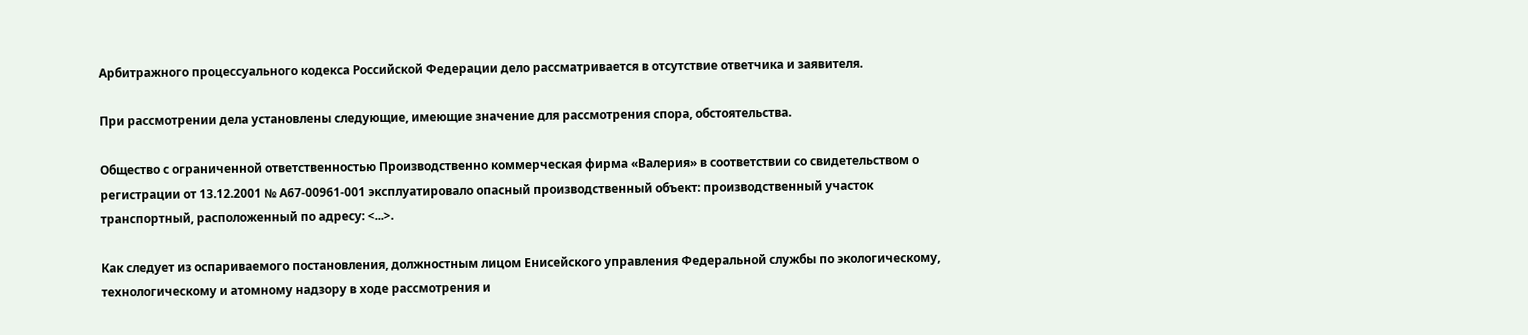Арбитражного процессуального кодекса Российской Федерации дело рассматривается в отсутствие ответчика и заявителя.

При рассмотрении дела установлены следующие, имеющие значение для рассмотрения спора, обстоятельства.

Общество с ограниченной ответственностью Производственно коммерческая фирма «Валерия» в соответствии со свидетельством о регистрации от 13.12.2001 № А67-00961-001 эксплуатировало опасный производственный объект: производственный участок транспортный, расположенный по адресу: <...>.

Как следует из оспариваемого постановления, должностным лицом Енисейского управления Федеральной службы по экологическому, технологическому и атомному надзору в ходе рассмотрения и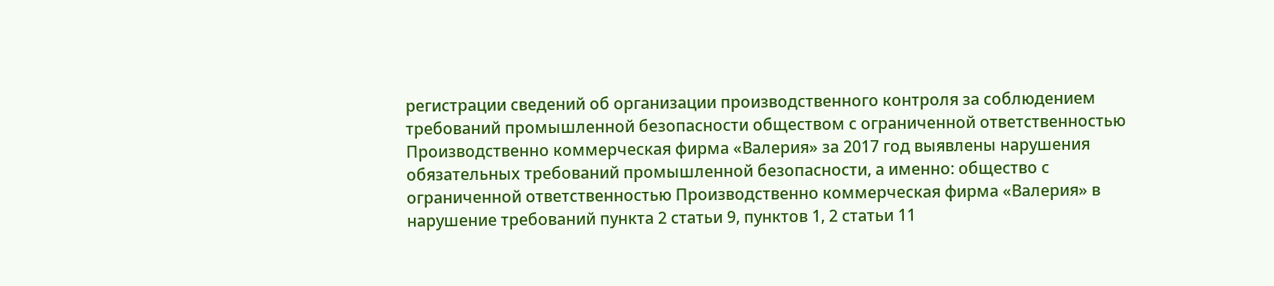регистрации сведений об организации производственного контроля за соблюдением требований промышленной безопасности обществом с ограниченной ответственностью Производственно коммерческая фирма «Валерия» за 2017 год выявлены нарушения обязательных требований промышленной безопасности, а именно: общество с ограниченной ответственностью Производственно коммерческая фирма «Валерия» в нарушение требований пункта 2 статьи 9, пунктов 1, 2 статьи 11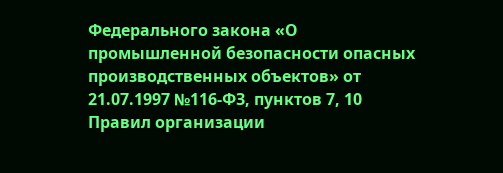Федерального закона «О промышленной безопасности опасных производственных объектов» от 21.07.1997 №116-ФЗ, пунктов 7, 10 Правил организации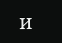и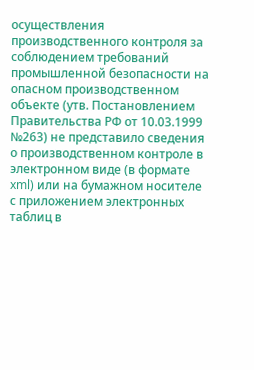осуществления производственного контроля за соблюдением требований промышленной безопасности на опасном производственном объекте (утв. Постановлением Правительства РФ от 10.03.1999 №263) не представило сведения о производственном контроле в электронном виде (в формате xml) или на бумажном носителе с приложением электронных таблиц в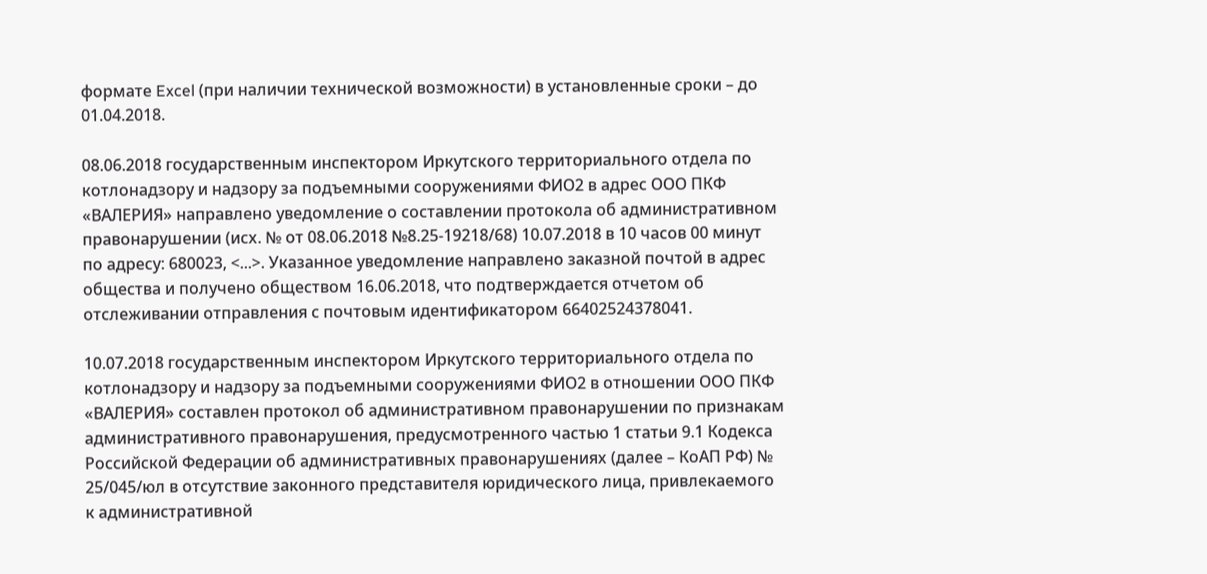формате Excel (при наличии технической возможности) в установленные сроки – до 01.04.2018.

08.06.2018 государственным инспектором Иркутского территориального отдела по котлонадзору и надзору за подъемными сооружениями ФИО2 в адрес ООО ПКФ «ВАЛЕРИЯ» направлено уведомление о составлении протокола об административном правонарушении (исх. № от 08.06.2018 №8.25-19218/68) 10.07.2018 в 10 часов 00 минут по адресу: 680023, <...>. Указанное уведомление направлено заказной почтой в адрес общества и получено обществом 16.06.2018, что подтверждается отчетом об отслеживании отправления с почтовым идентификатором 66402524378041.

10.07.2018 государственным инспектором Иркутского территориального отдела по котлонадзору и надзору за подъемными сооружениями ФИО2 в отношении ООО ПКФ «ВАЛЕРИЯ» составлен протокол об административном правонарушении по признакам административного правонарушения, предусмотренного частью 1 статьи 9.1 Кодекса Российской Федерации об административных правонарушениях (далее – КоАП РФ) № 25/045/юл в отсутствие законного представителя юридического лица, привлекаемого к административной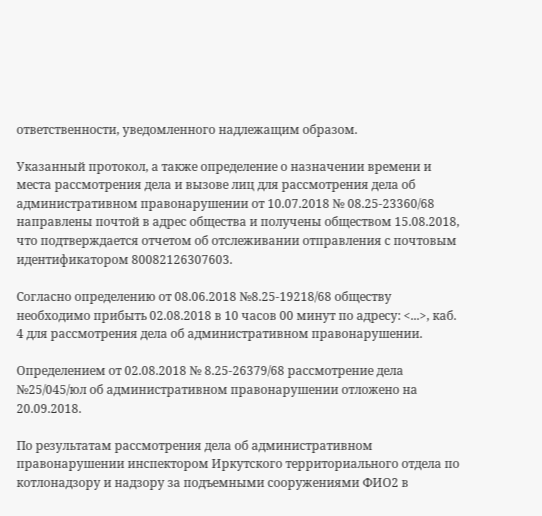ответственности, уведомленного надлежащим образом.

Указанный протокол, а также определение о назначении времени и места рассмотрения дела и вызове лиц для рассмотрения дела об административном правонарушении от 10.07.2018 № 08.25-23360/68 направлены почтой в адрес общества и получены обществом 15.08.2018, что подтверждается отчетом об отслеживании отправления с почтовым идентификатором 80082126307603.

Согласно определению от 08.06.2018 №8.25-19218/68 обществу необходимо прибыть 02.08.2018 в 10 часов 00 минут по адресу: <...>, каб. 4 для рассмотрения дела об административном правонарушении.

Определением от 02.08.2018 № 8.25-26379/68 рассмотрение дела №25/045/юл об административном правонарушении отложено на 20.09.2018.

По результатам рассмотрения дела об административном правонарушении инспектором Иркутского территориального отдела по котлонадзору и надзору за подъемными сооружениями ФИО2 в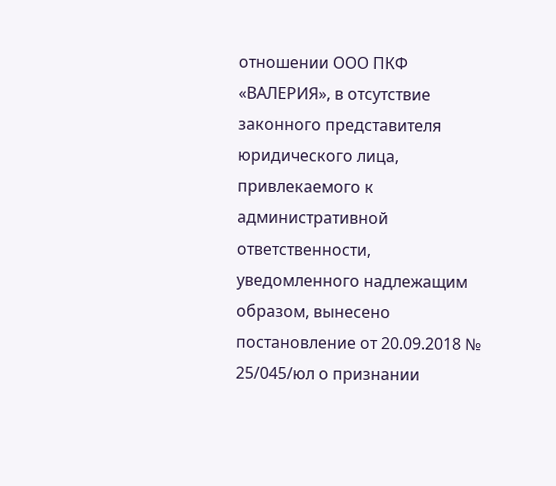отношении ООО ПКФ «ВАЛЕРИЯ», в отсутствие законного представителя юридического лица, привлекаемого к административной ответственности, уведомленного надлежащим образом, вынесено постановление от 20.09.2018 № 25/045/юл о признании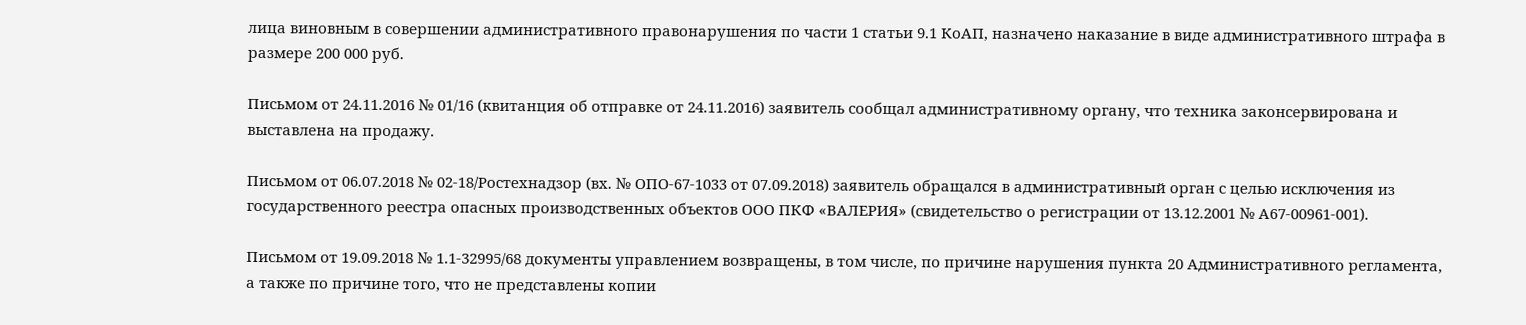лица виновным в совершении административного правонарушения по части 1 статьи 9.1 КоАП, назначено наказание в виде административного штрафа в размере 200 000 руб.

Письмом от 24.11.2016 № 01/16 (квитанция об отправке от 24.11.2016) заявитель сообщал административному органу, что техника законсервирована и выставлена на продажу.

Письмом от 06.07.2018 № 02-18/Ростехнадзор (вх. № ОПО-67-1033 от 07.09.2018) заявитель обращался в административный орган с целью исключения из государственного реестра опасных производственных объектов ООО ПКФ «ВАЛЕРИЯ» (свидетельство о регистрации от 13.12.2001 № А67-00961-001).

Письмом от 19.09.2018 № 1.1-32995/68 документы управлением возвращены, в том числе, по причине нарушения пункта 20 Административного регламента, а также по причине того, что не представлены копии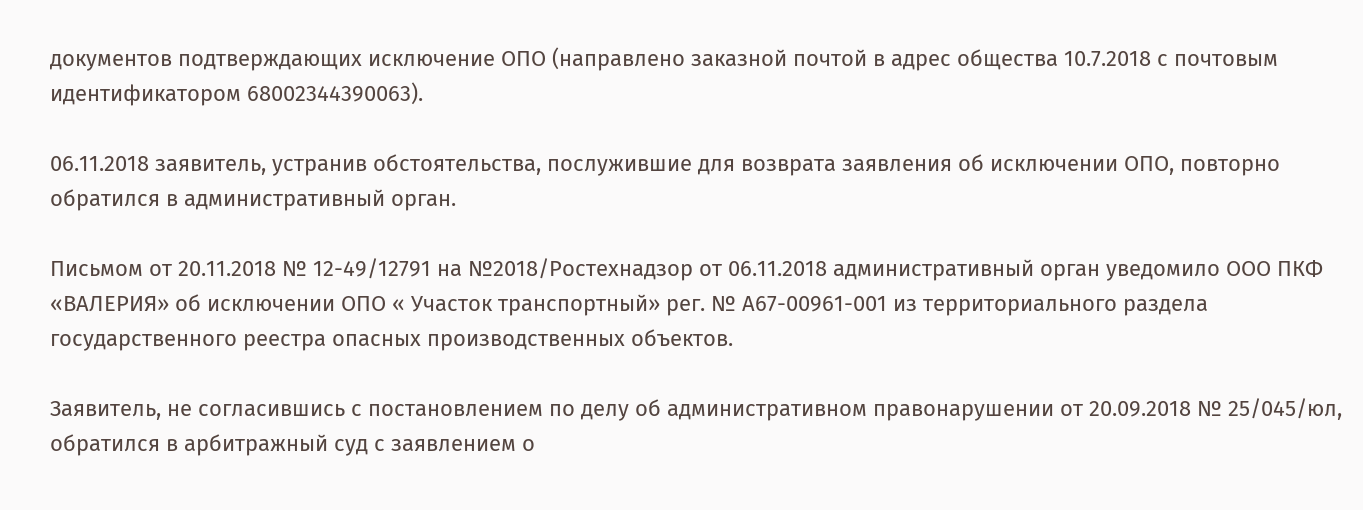документов подтверждающих исключение ОПО (направлено заказной почтой в адрес общества 10.7.2018 с почтовым идентификатором 68002344390063).

06.11.2018 заявитель, устранив обстоятельства, послужившие для возврата заявления об исключении ОПО, повторно обратился в административный орган.

Письмом от 20.11.2018 № 12-49/12791 на №2018/Ростехнадзор от 06.11.2018 административный орган уведомило ООО ПКФ «ВАЛЕРИЯ» об исключении ОПО « Участок транспортный» рег. № А67-00961-001 из территориального раздела государственного реестра опасных производственных объектов.

Заявитель, не согласившись с постановлением по делу об административном правонарушении от 20.09.2018 № 25/045/юл, обратился в арбитражный суд с заявлением о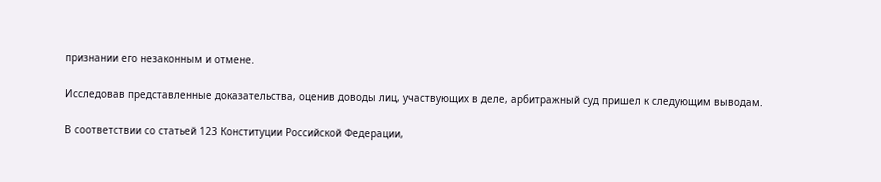признании его незаконным и отмене.

Исследовав представленные доказательства, оценив доводы лиц, участвующих в деле, арбитражный суд пришел к следующим выводам.

В соответствии со статьей 123 Конституции Российской Федерации,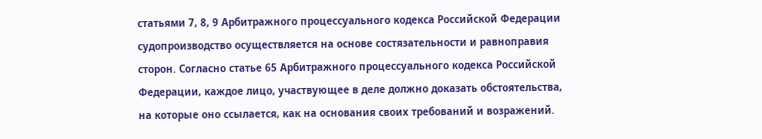статьями 7, 8, 9 Арбитражного процессуального кодекса Российской Федерации судопроизводство осуществляется на основе состязательности и равноправия сторон. Согласно статье 65 Арбитражного процессуального кодекса Российской Федерации, каждое лицо, участвующее в деле должно доказать обстоятельства, на которые оно ссылается, как на основания своих требований и возражений.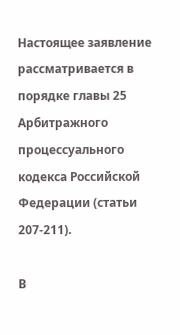Настоящее заявление рассматривается в порядке главы 25 Арбитражного процессуального кодекса Российской Федерации (статьи 207-211).

В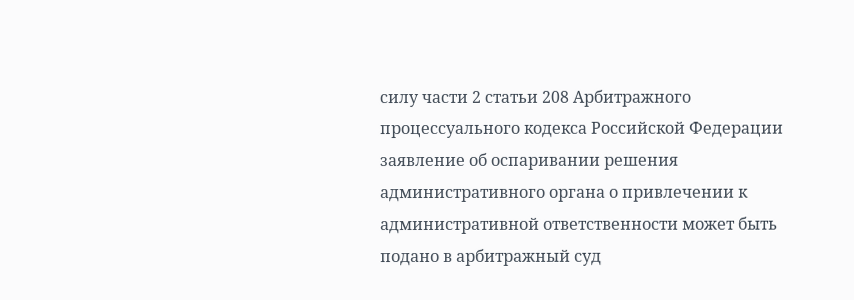силу части 2 статьи 208 Арбитражного процессуального кодекса Российской Федерации заявление об оспаривании решения административного органа о привлечении к административной ответственности может быть подано в арбитражный суд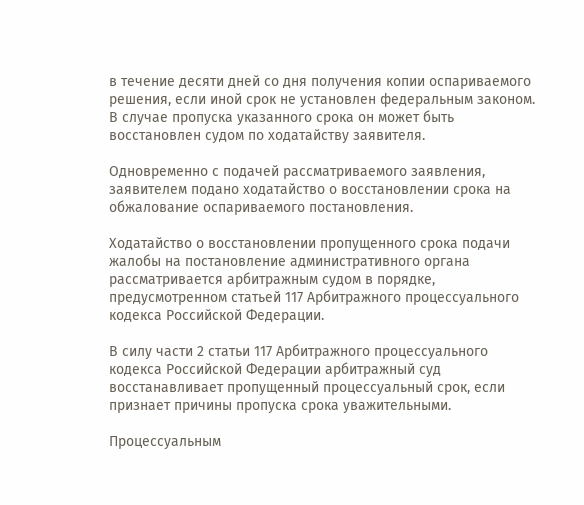в течение десяти дней со дня получения копии оспариваемого решения, если иной срок не установлен федеральным законом. В случае пропуска указанного срока он может быть восстановлен судом по ходатайству заявителя.

Одновременно с подачей рассматриваемого заявления, заявителем подано ходатайство о восстановлении срока на обжалование оспариваемого постановления.

Ходатайство о восстановлении пропущенного срока подачи жалобы на постановление административного органа рассматривается арбитражным судом в порядке, предусмотренном статьей 117 Арбитражного процессуального кодекса Российской Федерации.

В силу части 2 статьи 117 Арбитражного процессуального кодекса Российской Федерации арбитражный суд восстанавливает пропущенный процессуальный срок, если признает причины пропуска срока уважительными.

Процессуальным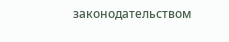законодательством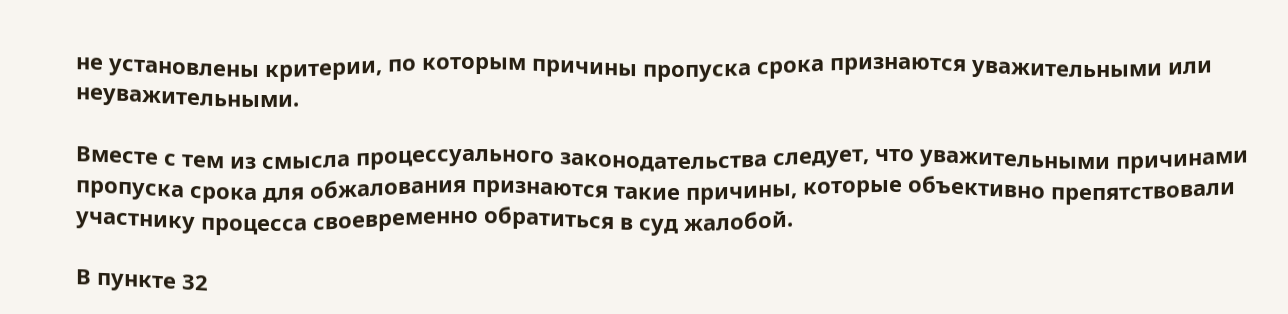не установлены критерии, по которым причины пропуска срока признаются уважительными или неуважительными.

Вместе с тем из смысла процессуального законодательства следует, что уважительными причинами пропуска срока для обжалования признаются такие причины, которые объективно препятствовали участнику процесса своевременно обратиться в суд жалобой.

В пункте 32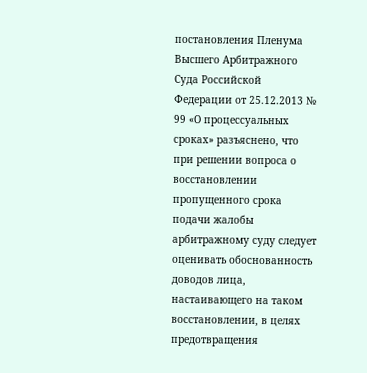постановления Пленума Высшего Арбитражного Суда Российской Федерации от 25.12.2013 № 99 «О процессуальных сроках» разъяснено, что при решении вопроса о восстановлении пропущенного срока подачи жалобы арбитражному суду следует оценивать обоснованность доводов лица, настаивающего на таком восстановлении, в целях предотвращения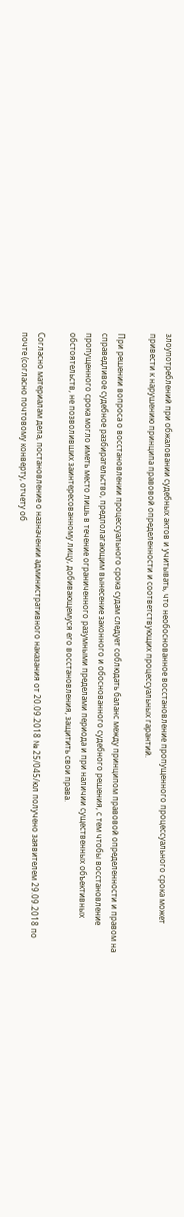злоупотреблений при обжаловании судебных актов и учитывать, что необоснованное восстановление пропущенного процессуального срока может привести к нарушению принципа правовой определенности и соответствующих процессуальных гарантий.

При решении вопроса о восстановлении процессуального срока судам следует соблюдать баланс между принципом правовой определенности и правом на справедливое судебное разбирательство, предполагающим вынесение законного и обоснованного судебного решения, с тем чтобы восстановление пропущенного срока могло иметь место лишь в течение ограниченного разумными пределами периода и при наличии существенных объективных обстоятельств, не позволивших заинтересованному лицу, добивающемуся его восстановления, защитить свои права.

Согласно материалам дела, постановление о назначении административного наказания от 20.09.2018 № 25/045/юл получено заявителем 29.09.2018 по почте (согласно почтовому конверту, отчету об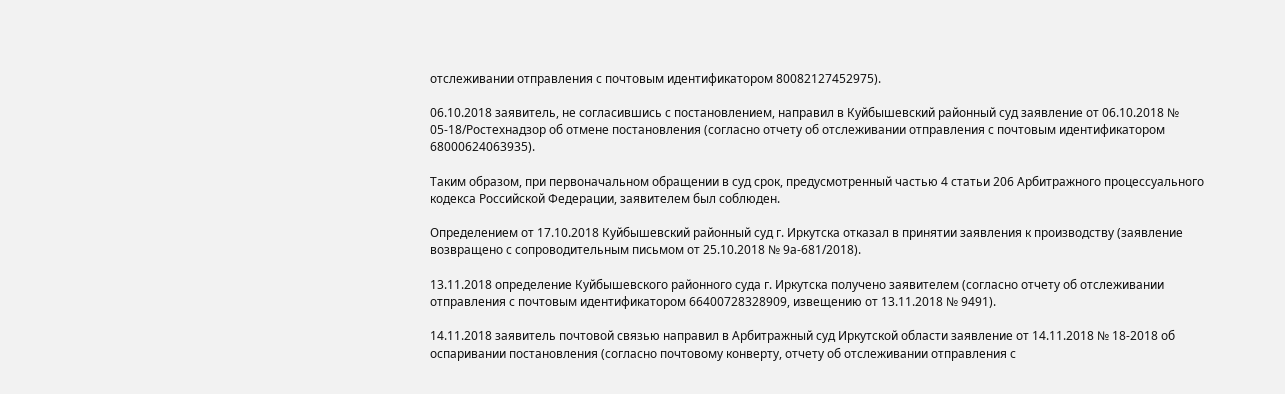отслеживании отправления с почтовым идентификатором 80082127452975).

06.10.2018 заявитель, не согласившись с постановлением, направил в Куйбышевский районный суд заявление от 06.10.2018 № 05-18/Ростехнадзор об отмене постановления (согласно отчету об отслеживании отправления с почтовым идентификатором 68000624063935).

Таким образом, при первоначальном обращении в суд срок, предусмотренный частью 4 статьи 206 Арбитражного процессуального кодекса Российской Федерации, заявителем был соблюден.

Определением от 17.10.2018 Куйбышевский районный суд г. Иркутска отказал в принятии заявления к производству (заявление возвращено с сопроводительным письмом от 25.10.2018 № 9а-681/2018).

13.11.2018 определение Куйбышевского районного суда г. Иркутска получено заявителем (согласно отчету об отслеживании отправления с почтовым идентификатором 66400728328909, извещению от 13.11.2018 № 9491).

14.11.2018 заявитель почтовой связью направил в Арбитражный суд Иркутской области заявление от 14.11.2018 № 18-2018 об оспаривании постановления (согласно почтовому конверту, отчету об отслеживании отправления с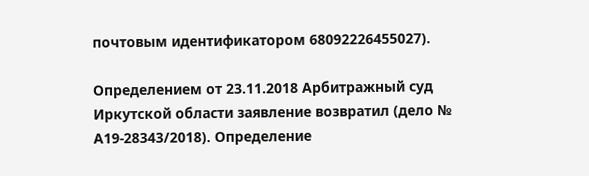почтовым идентификатором 68092226455027).

Определением от 23.11.2018 Арбитражный суд Иркутской области заявление возвратил (дело № А19-28343/2018). Определение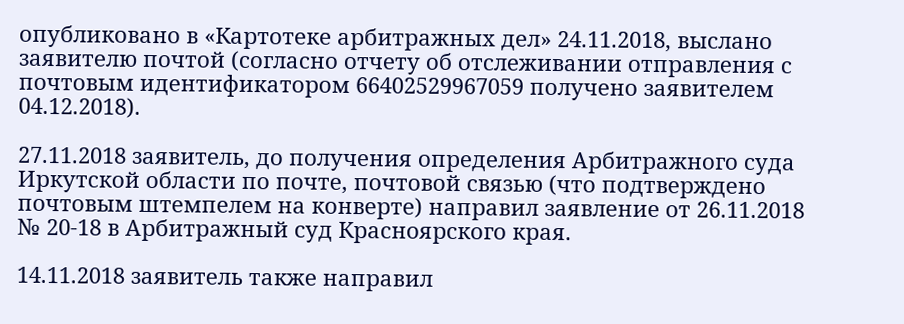опубликовано в «Картотеке арбитражных дел» 24.11.2018, выслано заявителю почтой (согласно отчету об отслеживании отправления с почтовым идентификатором 66402529967059 получено заявителем 04.12.2018).

27.11.2018 заявитель, до получения определения Арбитражного суда Иркутской области по почте, почтовой связью (что подтверждено почтовым штемпелем на конверте) направил заявление от 26.11.2018 № 20-18 в Арбитражный суд Красноярского края.

14.11.2018 заявитель также направил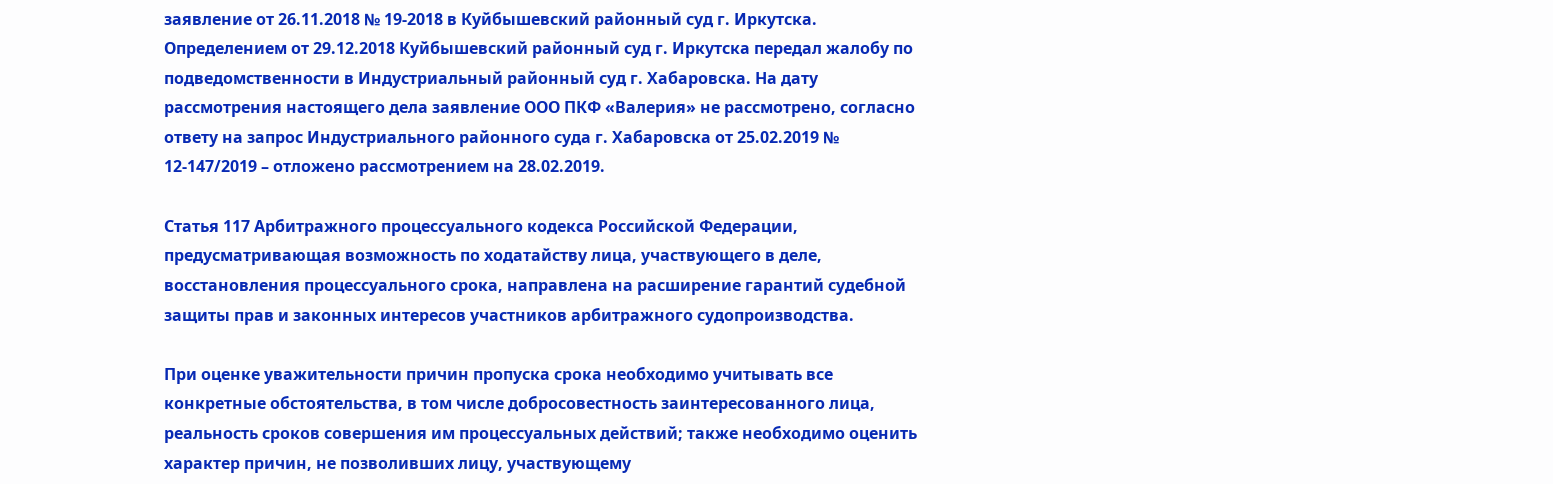заявление от 26.11.2018 № 19-2018 в Куйбышевский районный суд г. Иркутска. Определением от 29.12.2018 Куйбышевский районный суд г. Иркутска передал жалобу по подведомственности в Индустриальный районный суд г. Хабаровска. На дату рассмотрения настоящего дела заявление ООО ПКФ «Валерия» не рассмотрено, согласно ответу на запрос Индустриального районного суда г. Хабаровска от 25.02.2019 № 12-147/2019 – отложено рассмотрением на 28.02.2019.

Статья 117 Арбитражного процессуального кодекса Российской Федерации, предусматривающая возможность по ходатайству лица, участвующего в деле, восстановления процессуального срока, направлена на расширение гарантий судебной защиты прав и законных интересов участников арбитражного судопроизводства.

При оценке уважительности причин пропуска срока необходимо учитывать все конкретные обстоятельства, в том числе добросовестность заинтересованного лица, реальность сроков совершения им процессуальных действий; также необходимо оценить характер причин, не позволивших лицу, участвующему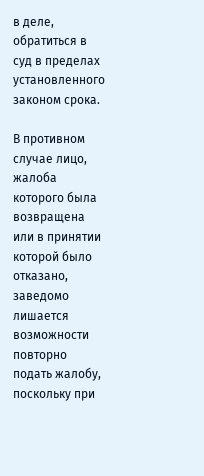в деле, обратиться в суд в пределах установленного законом срока.

В противном случае лицо, жалоба которого была возвращена или в принятии которой было отказано, заведомо лишается возможности повторно подать жалобу, поскольку при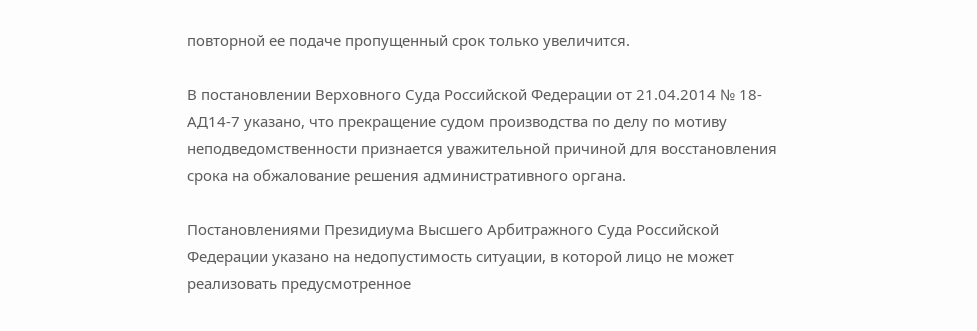повторной ее подаче пропущенный срок только увеличится.

В постановлении Верховного Суда Российской Федерации от 21.04.2014 № 18-АД14-7 указано, что прекращение судом производства по делу по мотиву неподведомственности признается уважительной причиной для восстановления срока на обжалование решения административного органа.

Постановлениями Президиума Высшего Арбитражного Суда Российской Федерации указано на недопустимость ситуации, в которой лицо не может реализовать предусмотренное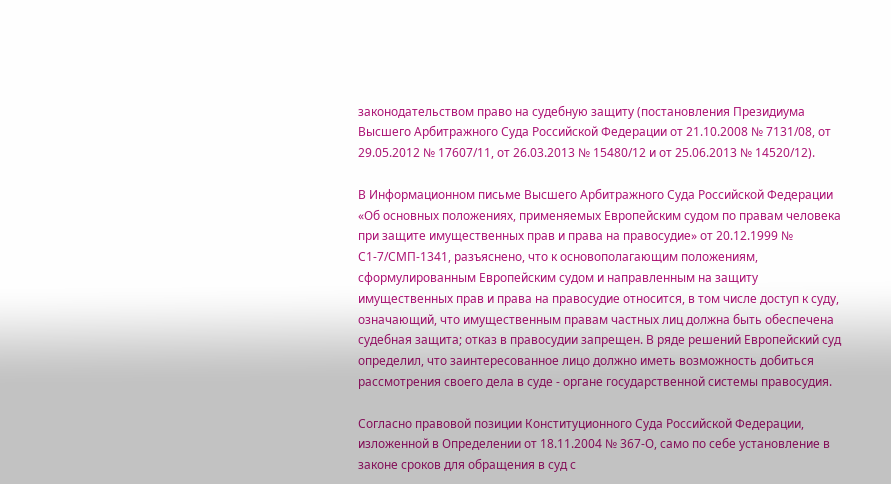законодательством право на судебную защиту (постановления Президиума Высшего Арбитражного Суда Российской Федерации от 21.10.2008 № 7131/08, от 29.05.2012 № 17607/11, от 26.03.2013 № 15480/12 и от 25.06.2013 № 14520/12).

В Информационном письме Высшего Арбитражного Суда Российской Федерации «Об основных положениях, применяемых Европейским судом по правам человека при защите имущественных прав и права на правосудие» от 20.12.1999 № С1-7/СМП-1341, разъяснено, что к основополагающим положениям, сформулированным Европейским судом и направленным на защиту имущественных прав и права на правосудие относится, в том числе доступ к суду, означающий, что имущественным правам частных лиц должна быть обеспечена судебная защита; отказ в правосудии запрещен. В ряде решений Европейский суд определил, что заинтересованное лицо должно иметь возможность добиться рассмотрения своего дела в суде - органе государственной системы правосудия.

Согласно правовой позиции Конституционного Суда Российской Федерации, изложенной в Определении от 18.11.2004 № 367-О, само по себе установление в законе сроков для обращения в суд с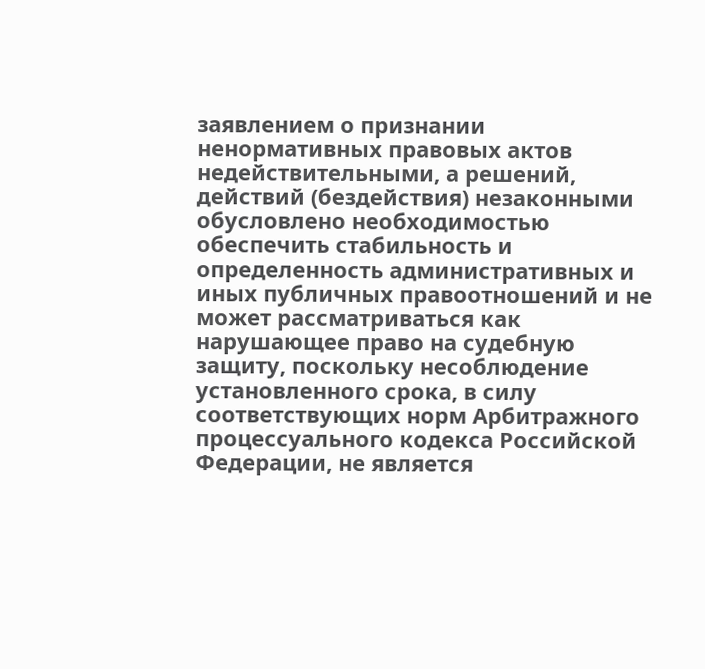заявлением о признании ненормативных правовых актов недействительными, а решений, действий (бездействия) незаконными обусловлено необходимостью обеспечить стабильность и определенность административных и иных публичных правоотношений и не может рассматриваться как нарушающее право на судебную защиту, поскольку несоблюдение установленного срока, в силу соответствующих норм Арбитражного процессуального кодекса Российской Федерации, не является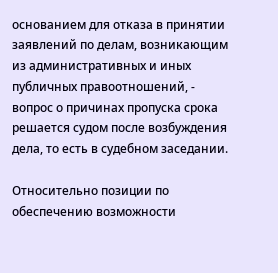основанием для отказа в принятии заявлений по делам, возникающим из административных и иных публичных правоотношений, - вопрос о причинах пропуска срока решается судом после возбуждения дела, то есть в судебном заседании.

Относительно позиции по обеспечению возможности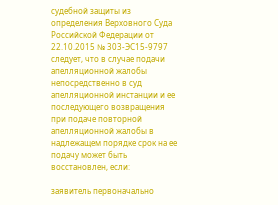судебной защиты из определения Верховного Суда Российской Федерации от 22.10.2015 № 303-ЭС15-9797 следует, что в случае подачи апелляционной жалобы непосредственно в суд апелляционной инстанции и ее последующего возвращения при подаче повторной апелляционной жалобы в надлежащем порядке срок на ее подачу может быть восстановлен, если:

заявитель первоначально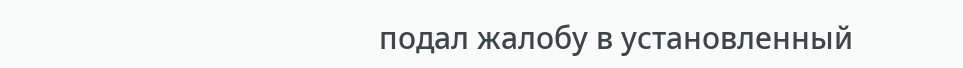подал жалобу в установленный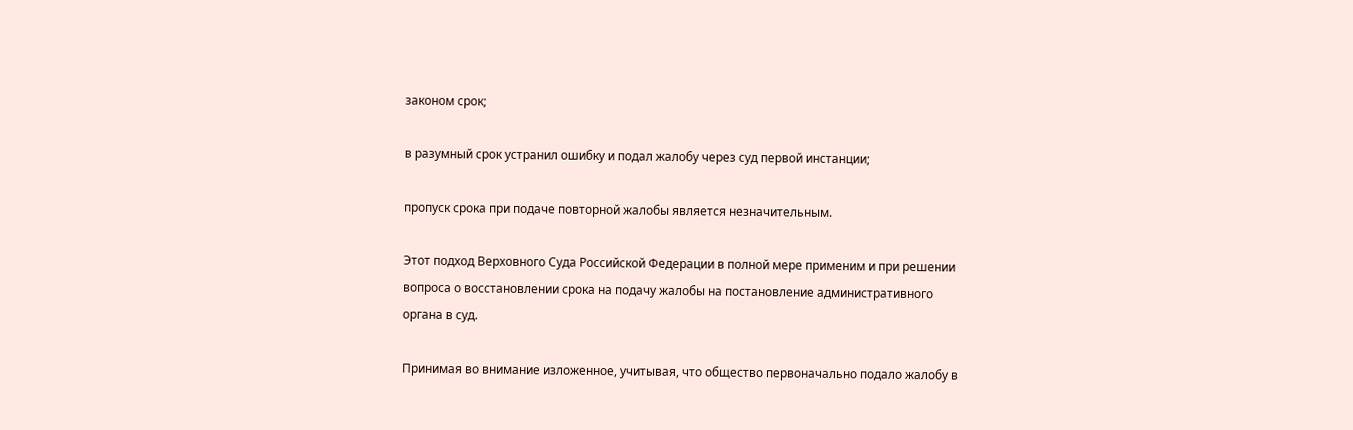законом срок;

в разумный срок устранил ошибку и подал жалобу через суд первой инстанции;

пропуск срока при подаче повторной жалобы является незначительным.

Этот подход Верховного Суда Российской Федерации в полной мере применим и при решении вопроса о восстановлении срока на подачу жалобы на постановление административного органа в суд.

Принимая во внимание изложенное, учитывая, что общество первоначально подало жалобу в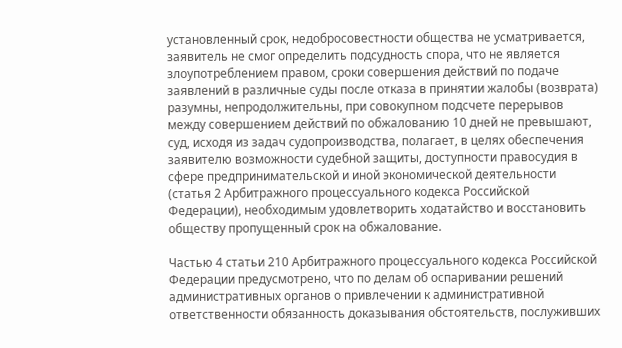установленный срок, недобросовестности общества не усматривается, заявитель не смог определить подсудность спора, что не является злоупотреблением правом, сроки совершения действий по подаче заявлений в различные суды после отказа в принятии жалобы (возврата) разумны, непродолжительны, при совокупном подсчете перерывов между совершением действий по обжалованию 10 дней не превышают, суд, исходя из задач судопроизводства, полагает, в целях обеспечения заявителю возможности судебной защиты, доступности правосудия в сфере предпринимательской и иной экономической деятельности (статья 2 Арбитражного процессуального кодекса Российской Федерации), необходимым удовлетворить ходатайство и восстановить обществу пропущенный срок на обжалование.

Частью 4 статьи 210 Арбитражного процессуального кодекса Российской Федерации предусмотрено, что по делам об оспаривании решений административных органов о привлечении к административной ответственности обязанность доказывания обстоятельств, послуживших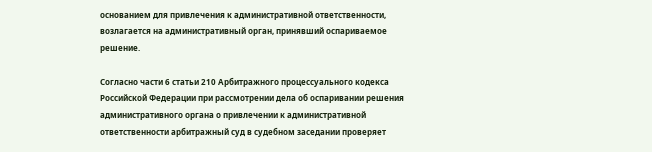основанием для привлечения к административной ответственности, возлагается на административный орган, принявший оспариваемое решение.

Согласно части 6 статьи 210 Арбитражного процессуального кодекса Российской Федерации при рассмотрении дела об оспаривании решения административного органа о привлечении к административной ответственности арбитражный суд в судебном заседании проверяет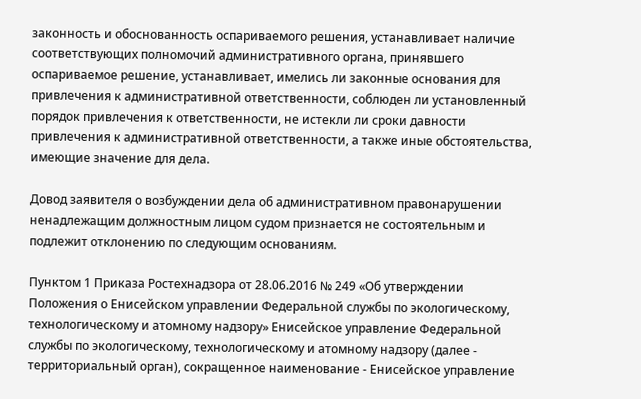законность и обоснованность оспариваемого решения, устанавливает наличие соответствующих полномочий административного органа, принявшего оспариваемое решение, устанавливает, имелись ли законные основания для привлечения к административной ответственности, соблюден ли установленный порядок привлечения к ответственности, не истекли ли сроки давности привлечения к административной ответственности, а также иные обстоятельства, имеющие значение для дела.

Довод заявителя о возбуждении дела об административном правонарушении ненадлежащим должностным лицом судом признается не состоятельным и подлежит отклонению по следующим основаниям.

Пунктом 1 Приказа Ростехнадзора от 28.06.2016 № 249 «Об утверждении Положения о Енисейском управлении Федеральной службы по экологическому, технологическому и атомному надзору» Енисейское управление Федеральной службы по экологическому, технологическому и атомному надзору (далее - территориальный орган), сокращенное наименование - Енисейское управление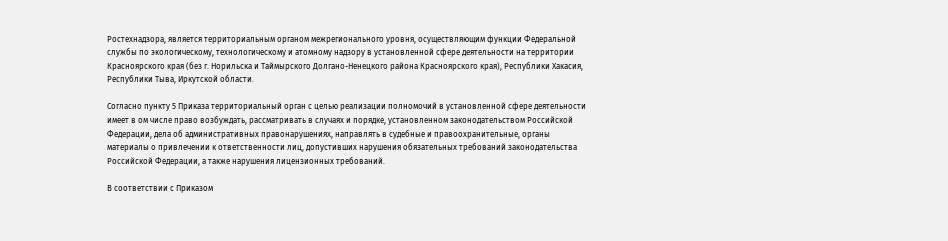Ростехнадзора, является территориальным органом межрегионального уровня, осуществляющим функции Федеральной службы по экологическому, технологическому и атомному надзору в установленной сфере деятельности на территории Красноярского края (без г. Норильска и Таймырского Долгано-Ненецкого района Красноярского края), Республики Хакасия, Республики Тыва, Иркутской области.

Согласно пункту 5 Приказа территориальный орган с целью реализации полномочий в установленной сфере деятельности имеет в ом числе право возбуждать, рассматривать в случаях и порядке, установленном законодательством Российской Федерации, дела об административных правонарушениях, направлять в судебные и правоохранительные, органы материалы о привлечении к ответственности лиц, допустивших нарушения обязательных требований законодательства Российской Федерации, а также нарушения лицензионных требований.

В соответствии с Приказом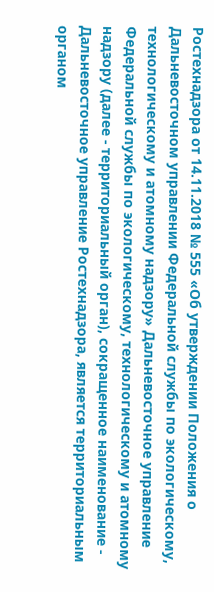Ростехнадзора от 14.11.2018 № 555 «Об утверждении Положения о Дальневосточном управлении Федеральной службы по экологическому, технологическому и атомному надзору» Дальневосточное управление Федеральной службы по экологическому, технологическому и атомному надзору (далее - территориальный орган), сокращенное наименование - Дальневосточное управление Ростехнадзора, является территориальным органом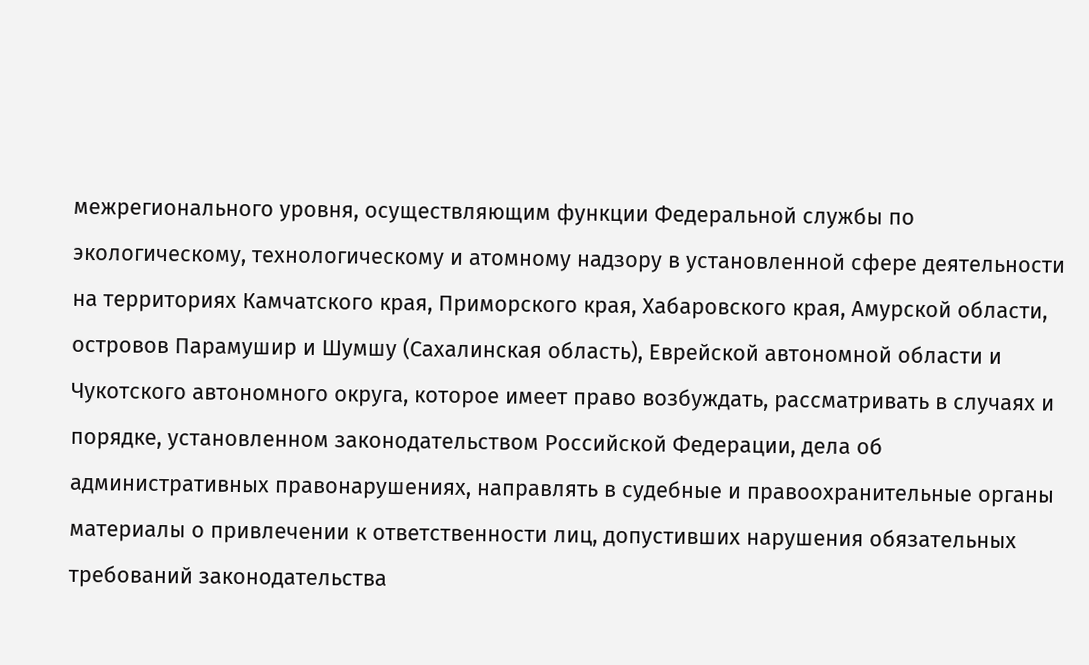межрегионального уровня, осуществляющим функции Федеральной службы по экологическому, технологическому и атомному надзору в установленной сфере деятельности на территориях Камчатского края, Приморского края, Хабаровского края, Амурской области, островов Парамушир и Шумшу (Сахалинская область), Еврейской автономной области и Чукотского автономного округа, которое имеет право возбуждать, рассматривать в случаях и порядке, установленном законодательством Российской Федерации, дела об административных правонарушениях, направлять в судебные и правоохранительные органы материалы о привлечении к ответственности лиц, допустивших нарушения обязательных требований законодательства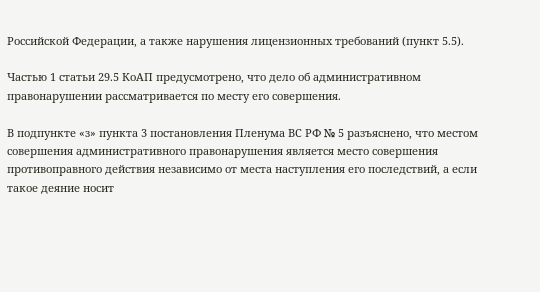Российской Федерации, а также нарушения лицензионных требований (пункт 5.5).

Частью 1 статьи 29.5 КоАП предусмотрено, что дело об административном правонарушении рассматривается по месту его совершения.

В подпункте «з» пункта 3 постановления Пленума ВС РФ № 5 разъяснено, что местом совершения административного правонарушения является место совершения противоправного действия независимо от места наступления его последствий, а если такое деяние носит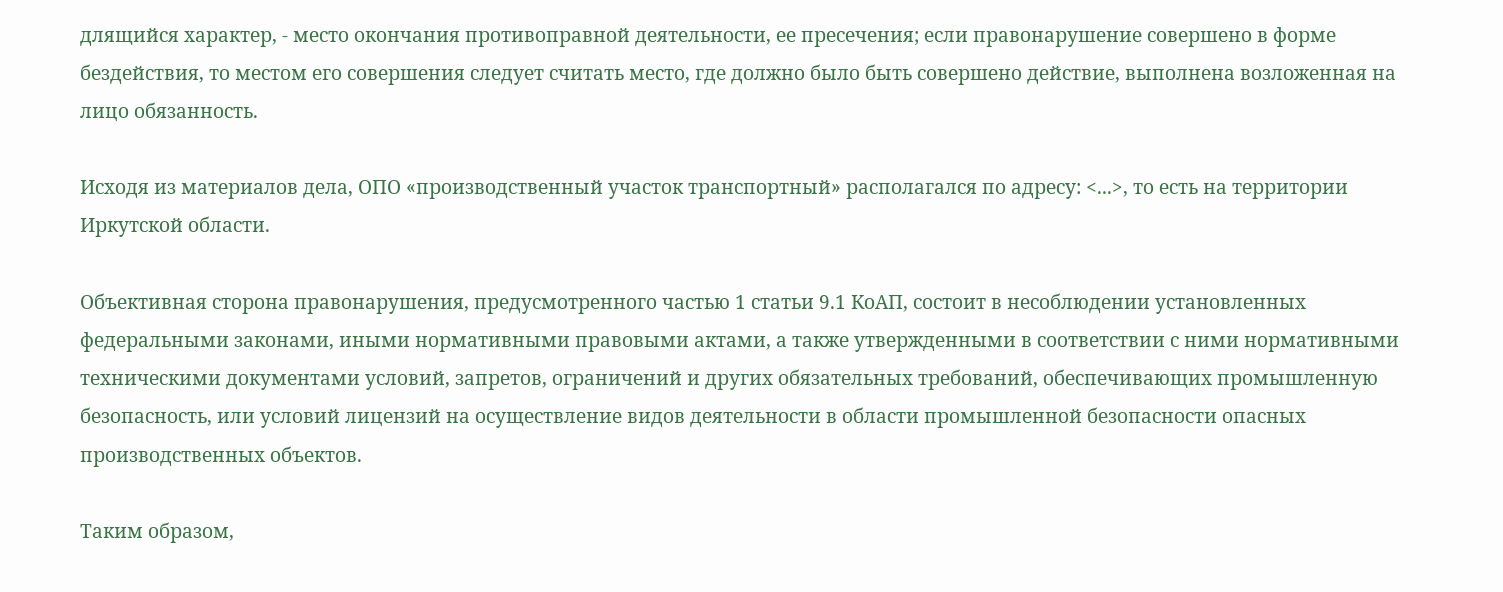длящийся характер, - место окончания противоправной деятельности, ее пресечения; если правонарушение совершено в форме бездействия, то местом его совершения следует считать место, где должно было быть совершено действие, выполнена возложенная на лицо обязанность.

Исходя из материалов дела, ОПО «производственный участок транспортный» располагался по адресу: <...>, то есть на территории Иркутской области.

Объективная сторона правонарушения, предусмотренного частью 1 статьи 9.1 КоАП, состоит в несоблюдении установленных федеральными законами, иными нормативными правовыми актами, а также утвержденными в соответствии с ними нормативными техническими документами условий, запретов, ограничений и других обязательных требований, обеспечивающих промышленную безопасность, или условий лицензий на осуществление видов деятельности в области промышленной безопасности опасных производственных объектов.

Таким образом,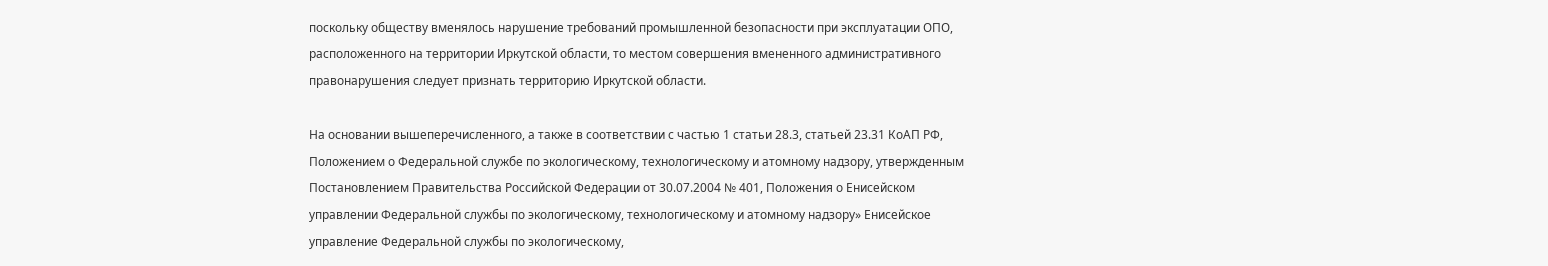поскольку обществу вменялось нарушение требований промышленной безопасности при эксплуатации ОПО, расположенного на территории Иркутской области, то местом совершения вмененного административного правонарушения следует признать территорию Иркутской области.

На основании вышеперечисленного, а также в соответствии с частью 1 статьи 28.3, статьей 23.31 КоАП РФ, Положением о Федеральной службе по экологическому, технологическому и атомному надзору, утвержденным Постановлением Правительства Российской Федерации от 30.07.2004 № 401, Положения о Енисейском управлении Федеральной службы по экологическому, технологическому и атомному надзору» Енисейское управление Федеральной службы по экологическому,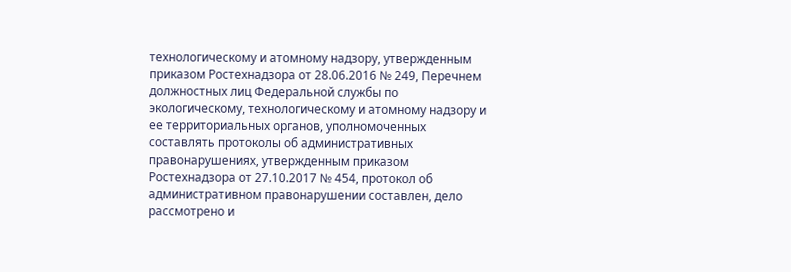технологическому и атомному надзору, утвержденным приказом Ростехнадзора от 28.06.2016 № 249, Перечнем должностных лиц Федеральной службы по экологическому, технологическому и атомному надзору и ее территориальных органов, уполномоченных составлять протоколы об административных правонарушениях, утвержденным приказом Ростехнадзора от 27.10.2017 № 454, протокол об административном правонарушении составлен, дело рассмотрено и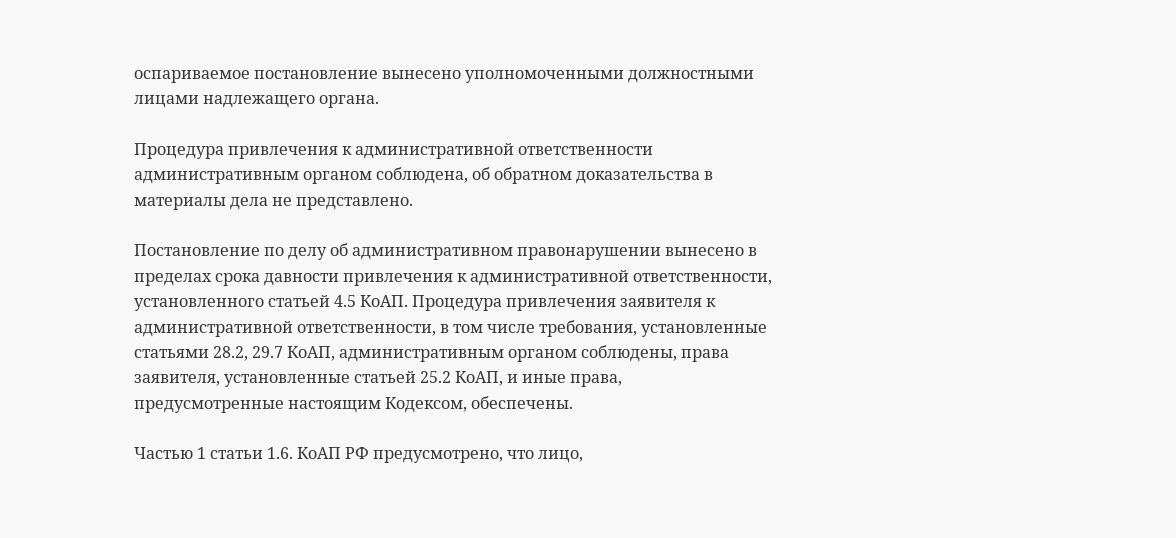оспариваемое постановление вынесено уполномоченными должностными лицами надлежащего органа.

Процедура привлечения к административной ответственности административным органом соблюдена, об обратном доказательства в материалы дела не представлено.

Постановление по делу об административном правонарушении вынесено в пределах срока давности привлечения к административной ответственности, установленного статьей 4.5 КоАП. Процедура привлечения заявителя к административной ответственности, в том числе требования, установленные статьями 28.2, 29.7 КоАП, административным органом соблюдены, права заявителя, установленные статьей 25.2 КоАП, и иные права, предусмотренные настоящим Кодексом, обеспечены.

Частью 1 статьи 1.6. КоАП РФ предусмотрено, что лицо,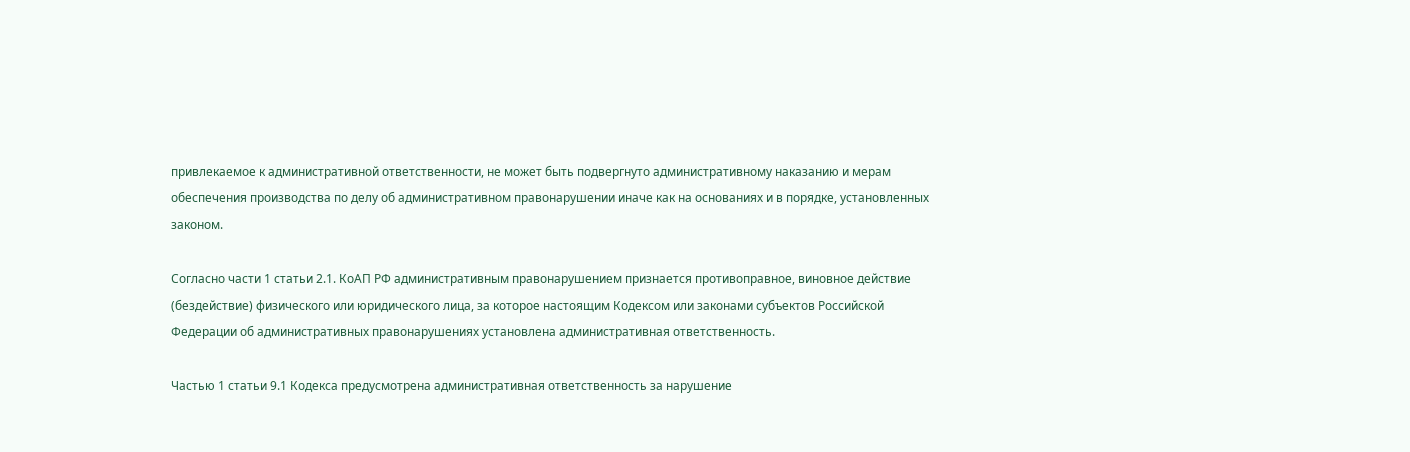привлекаемое к административной ответственности, не может быть подвергнуто административному наказанию и мерам обеспечения производства по делу об административном правонарушении иначе как на основаниях и в порядке, установленных законом.

Согласно части 1 статьи 2.1. КоАП РФ административным правонарушением признается противоправное, виновное действие (бездействие) физического или юридического лица, за которое настоящим Кодексом или законами субъектов Российской Федерации об административных правонарушениях установлена административная ответственность.

Частью 1 статьи 9.1 Кодекса предусмотрена административная ответственность за нарушение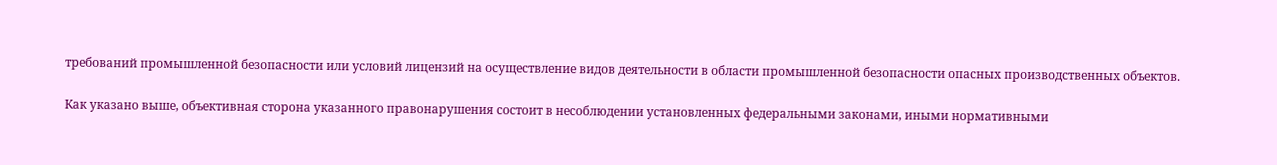требований промышленной безопасности или условий лицензий на осуществление видов деятельности в области промышленной безопасности опасных производственных объектов.

Как указано выше, объективная сторона указанного правонарушения состоит в несоблюдении установленных федеральными законами, иными нормативными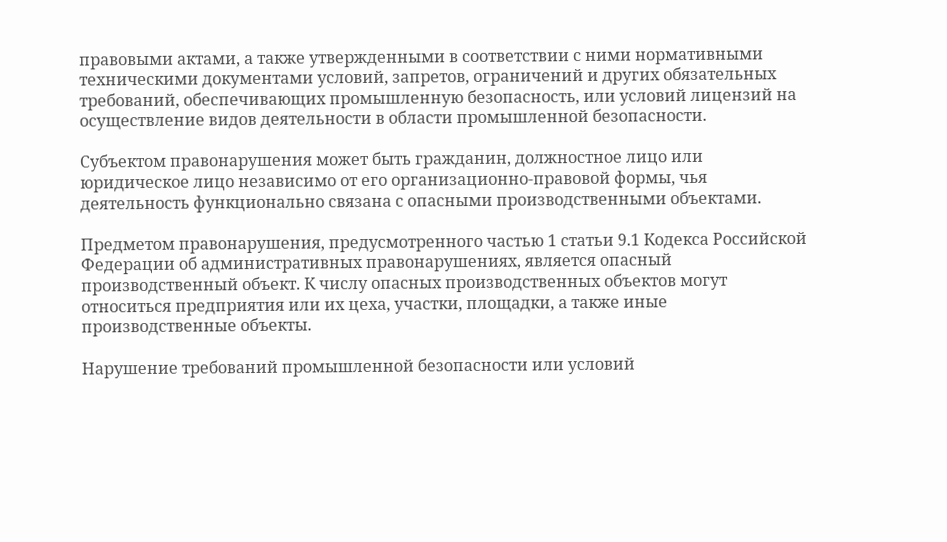правовыми актами, а также утвержденными в соответствии с ними нормативными техническими документами условий, запретов, ограничений и других обязательных требований, обеспечивающих промышленную безопасность, или условий лицензий на осуществление видов деятельности в области промышленной безопасности.

Субъектом правонарушения может быть гражданин, должностное лицо или юридическое лицо независимо от его организационно-правовой формы, чья деятельность функционально связана с опасными производственными объектами.

Предметом правонарушения, предусмотренного частью 1 статьи 9.1 Кодекса Российской Федерации об административных правонарушениях, является опасный производственный объект. К числу опасных производственных объектов могут относиться предприятия или их цеха, участки, площадки, а также иные производственные объекты.

Нарушение требований промышленной безопасности или условий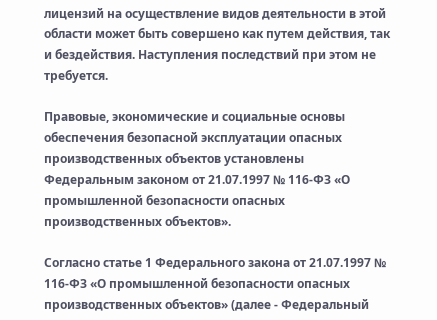лицензий на осуществление видов деятельности в этой области может быть совершено как путем действия, так и бездействия. Наступления последствий при этом не требуется.

Правовые, экономические и социальные основы обеспечения безопасной эксплуатации опасных производственных объектов установлены Федеральным законом от 21.07.1997 № 116-ФЗ «О промышленной безопасности опасных производственных объектов».

Согласно статье 1 Федерального закона от 21.07.1997 № 116-ФЗ «О промышленной безопасности опасных производственных объектов» (далее - Федеральный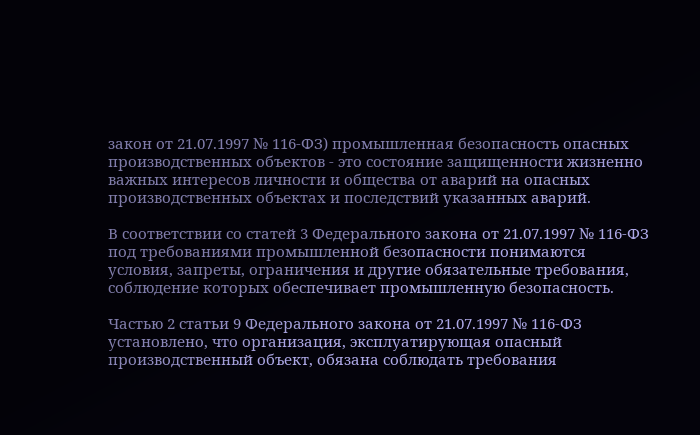закон от 21.07.1997 № 116-ФЗ) промышленная безопасность опасных производственных объектов - это состояние защищенности жизненно важных интересов личности и общества от аварий на опасных производственных объектах и последствий указанных аварий.

В соответствии со статей 3 Федерального закона от 21.07.1997 № 116-ФЗ под требованиями промышленной безопасности понимаются условия, запреты, ограничения и другие обязательные требования, соблюдение которых обеспечивает промышленную безопасность.

Частью 2 статьи 9 Федерального закона от 21.07.1997 № 116-ФЗ установлено, что организация, эксплуатирующая опасный производственный объект, обязана соблюдать требования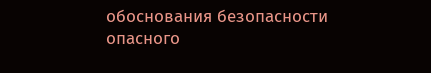обоснования безопасности опасного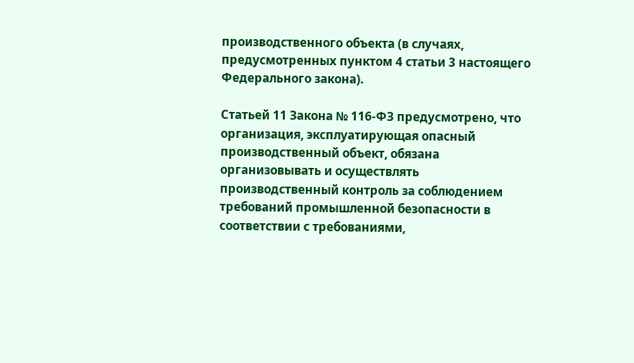производственного объекта (в случаях, предусмотренных пунктом 4 статьи 3 настоящего Федерального закона).

Статьей 11 Закона № 116-ФЗ предусмотрено, что организация, эксплуатирующая опасный производственный объект, обязана организовывать и осуществлять производственный контроль за соблюдением требований промышленной безопасности в соответствии с требованиями,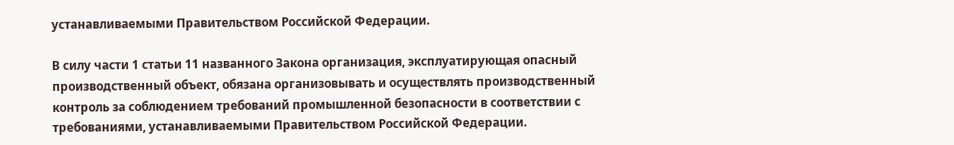устанавливаемыми Правительством Российской Федерации.

В силу части 1 статьи 11 названного Закона организация, эксплуатирующая опасный производственный объект, обязана организовывать и осуществлять производственный контроль за соблюдением требований промышленной безопасности в соответствии с требованиями, устанавливаемыми Правительством Российской Федерации.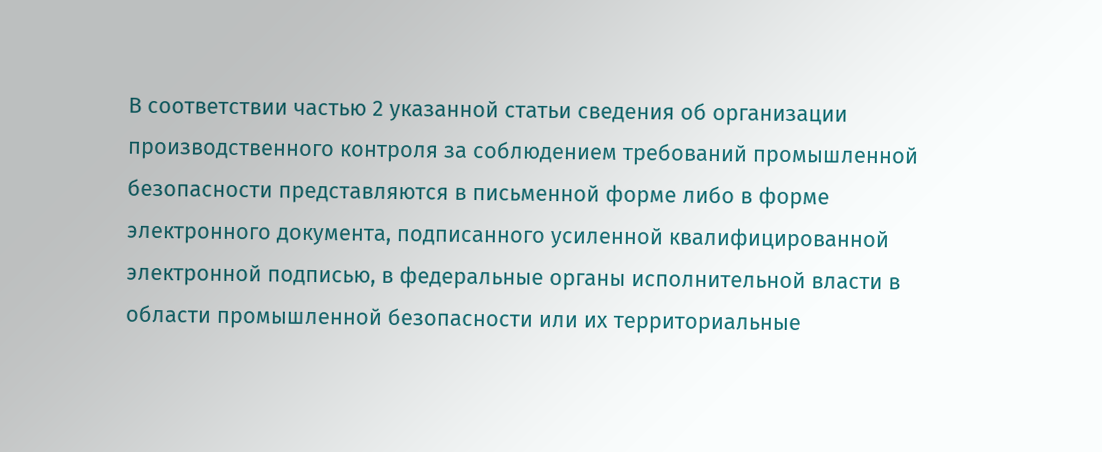В соответствии частью 2 указанной статьи сведения об организации производственного контроля за соблюдением требований промышленной безопасности представляются в письменной форме либо в форме электронного документа, подписанного усиленной квалифицированной электронной подписью, в федеральные органы исполнительной власти в области промышленной безопасности или их территориальные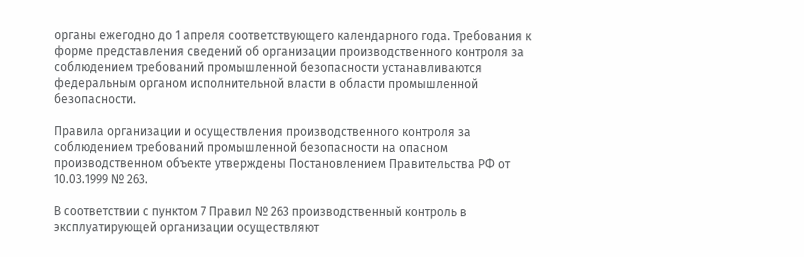органы ежегодно до 1 апреля соответствующего календарного года. Требования к форме представления сведений об организации производственного контроля за соблюдением требований промышленной безопасности устанавливаются федеральным органом исполнительной власти в области промышленной безопасности.

Правила организации и осуществления производственного контроля за соблюдением требований промышленной безопасности на опасном производственном объекте утверждены Постановлением Правительства РФ от 10.03.1999 № 263.

В соответствии с пунктом 7 Правил № 263 производственный контроль в эксплуатирующей организации осуществляют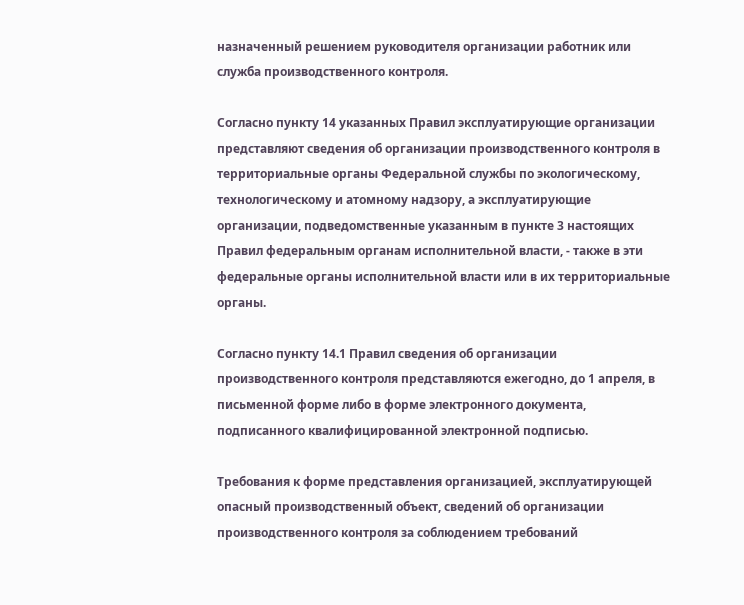назначенный решением руководителя организации работник или служба производственного контроля.

Согласно пункту 14 указанных Правил эксплуатирующие организации представляют сведения об организации производственного контроля в территориальные органы Федеральной службы по экологическому, технологическому и атомному надзору, а эксплуатирующие организации, подведомственные указанным в пункте 3 настоящих Правил федеральным органам исполнительной власти, - также в эти федеральные органы исполнительной власти или в их территориальные органы.

Согласно пункту 14.1 Правил сведения об организации производственного контроля представляются ежегодно, до 1 апреля, в письменной форме либо в форме электронного документа, подписанного квалифицированной электронной подписью.

Требования к форме представления организацией, эксплуатирующей опасный производственный объект, сведений об организации производственного контроля за соблюдением требований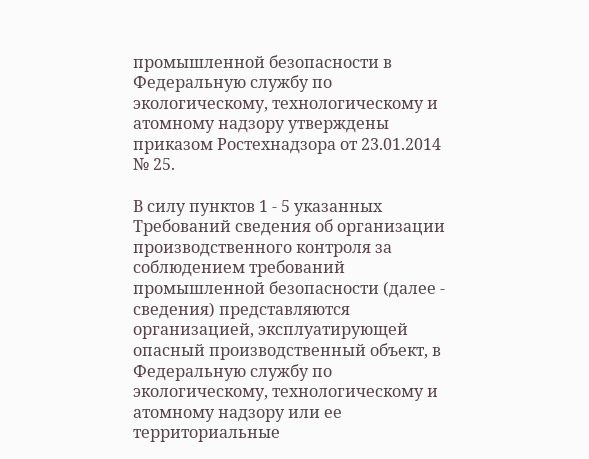промышленной безопасности в Федеральную службу по экологическому, технологическому и атомному надзору утверждены приказом Ростехнадзора от 23.01.2014 № 25.

В силу пунктов 1 - 5 указанных Требований сведения об организации производственного контроля за соблюдением требований промышленной безопасности (далее - сведения) представляются организацией, эксплуатирующей опасный производственный объект, в Федеральную службу по экологическому, технологическому и атомному надзору или ее территориальные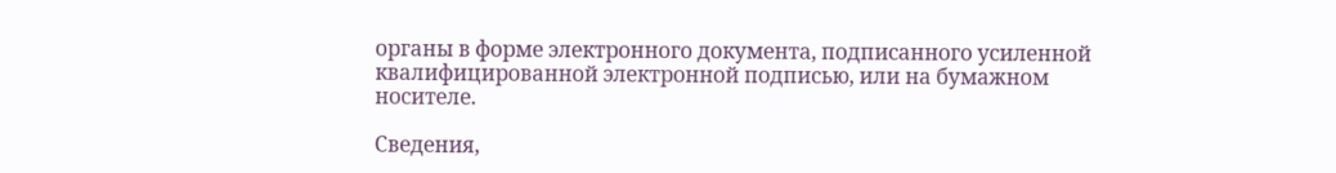органы в форме электронного документа, подписанного усиленной квалифицированной электронной подписью, или на бумажном носителе.

Сведения,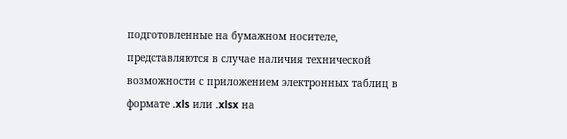подготовленные на бумажном носителе, представляются в случае наличия технической возможности с приложением электронных таблиц в формате .xls или .xlsx на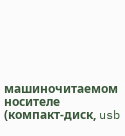машиночитаемом носителе (компакт-диск, usb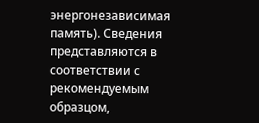энергонезависимая память). Сведения представляются в соответствии с рекомендуемым образцом,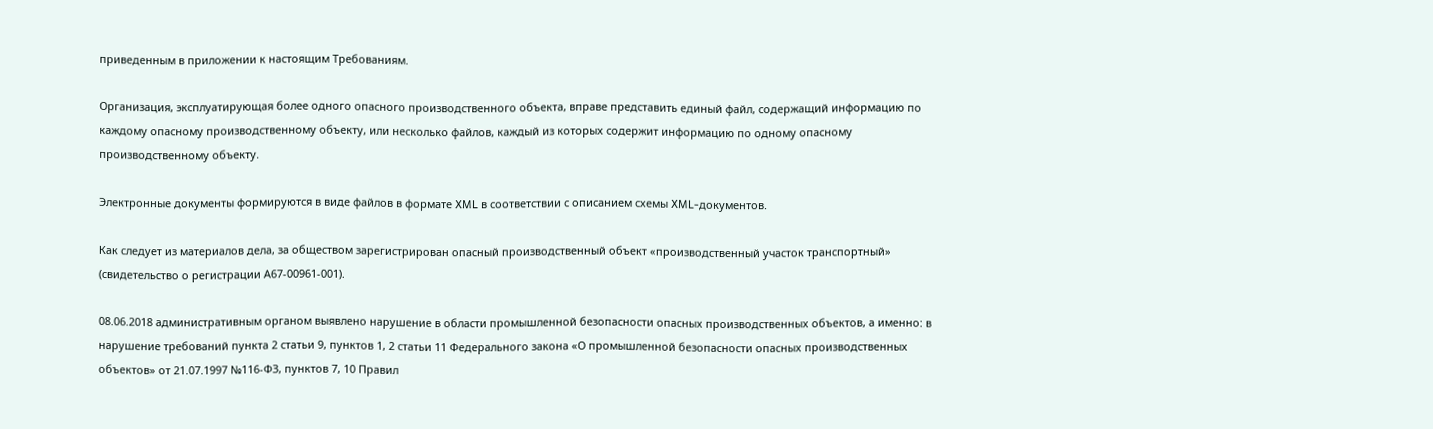приведенным в приложении к настоящим Требованиям.

Организация, эксплуатирующая более одного опасного производственного объекта, вправе представить единый файл, содержащий информацию по каждому опасному производственному объекту, или несколько файлов, каждый из которых содержит информацию по одному опасному производственному объекту.

Электронные документы формируются в виде файлов в формате XML в соответствии с описанием схемы XML-документов.

Как следует из материалов дела, за обществом зарегистрирован опасный производственный объект «производственный участок транспортный» (свидетельство о регистрации А67-00961-001).

08.06.2018 административным органом выявлено нарушение в области промышленной безопасности опасных производственных объектов, а именно: в нарушение требований пункта 2 статьи 9, пунктов 1, 2 статьи 11 Федерального закона «О промышленной безопасности опасных производственных объектов» от 21.07.1997 №116-ФЗ, пунктов 7, 10 Правил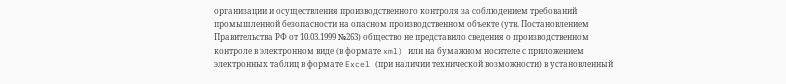организации и осуществления производственного контроля за соблюдением требований промышленной безопасности на опасном производственном объекте (утв. Постановлением Правительства РФ от 10.03.1999 №263) общество не представило сведения о производственном контроле в электронном виде (в формате xml) или на бумажном носителе с приложением электронных таблиц в формате Excel (при наличии технической возможности) в установленный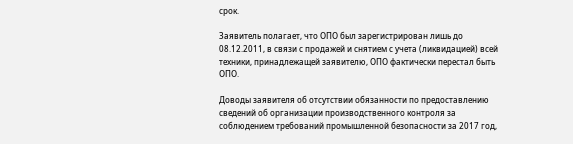срок.

Заявитель полагает, что ОПО был зарегистрирован лишь до 08.12.2011, в связи с продажей и снятием с учета (ликвидацией) всей техники, принадлежащей заявителю, ОПО фактически перестал быть ОПО.

Доводы заявителя об отсутствии обязанности по предоставлению сведений об организации производственного контроля за соблюдением требований промышленной безопасности за 2017 год,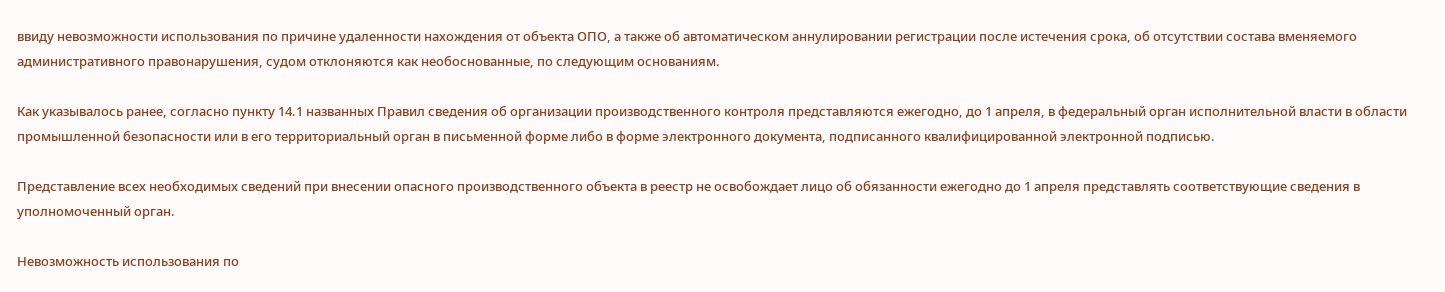ввиду невозможности использования по причине удаленности нахождения от объекта ОПО, а также об автоматическом аннулировании регистрации после истечения срока, об отсутствии состава вменяемого административного правонарушения, судом отклоняются как необоснованные, по следующим основаниям.

Как указывалось ранее, согласно пункту 14.1 названных Правил сведения об организации производственного контроля представляются ежегодно, до 1 апреля, в федеральный орган исполнительной власти в области промышленной безопасности или в его территориальный орган в письменной форме либо в форме электронного документа, подписанного квалифицированной электронной подписью.

Представление всех необходимых сведений при внесении опасного производственного объекта в реестр не освобождает лицо об обязанности ежегодно до 1 апреля представлять соответствующие сведения в уполномоченный орган.

Невозможность использования по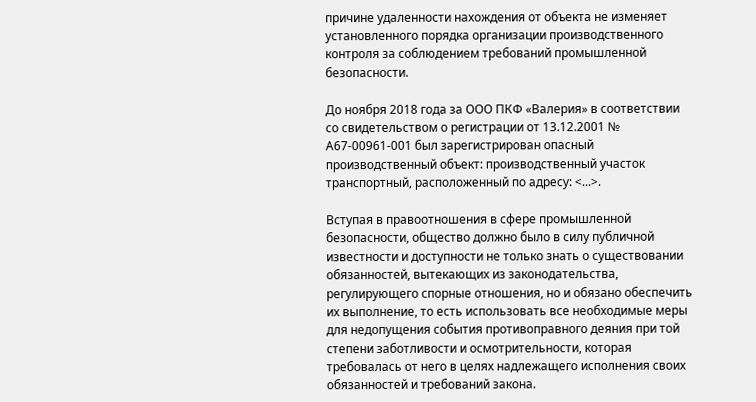причине удаленности нахождения от объекта не изменяет установленного порядка организации производственного контроля за соблюдением требований промышленной безопасности.

До ноября 2018 года за ООО ПКФ «Валерия» в соответствии со свидетельством о регистрации от 13.12.2001 № А67-00961-001 был зарегистрирован опасный производственный объект: производственный участок транспортный, расположенный по адресу: <...>.

Вступая в правоотношения в сфере промышленной безопасности, общество должно было в силу публичной известности и доступности не только знать о существовании обязанностей, вытекающих из законодательства, регулирующего спорные отношения, но и обязано обеспечить их выполнение, то есть использовать все необходимые меры для недопущения события противоправного деяния при той степени заботливости и осмотрительности, которая требовалась от него в целях надлежащего исполнения своих обязанностей и требований закона.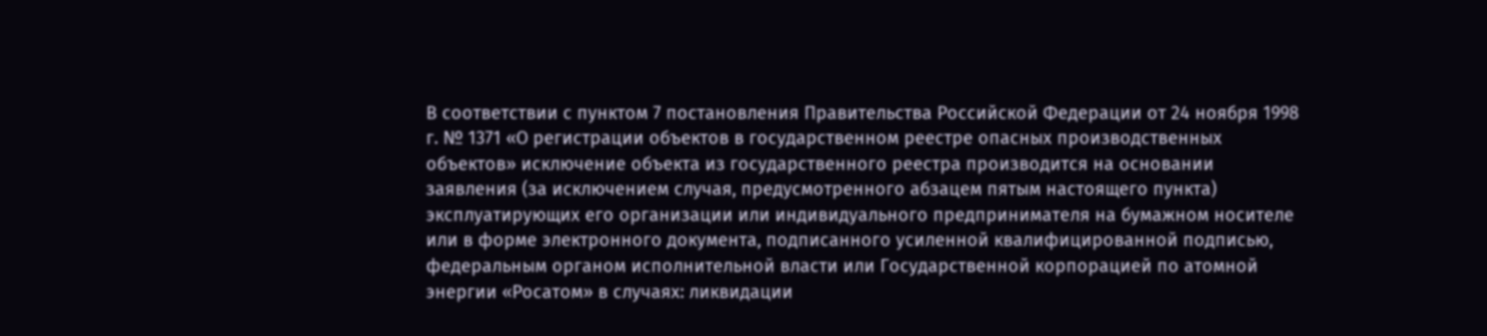В соответствии с пунктом 7 постановления Правительства Российской Федерации от 24 ноября 1998 г. № 1371 «О регистрации объектов в государственном реестре опасных производственных объектов» исключение объекта из государственного реестра производится на основании заявления (за исключением случая, предусмотренного абзацем пятым настоящего пункта) эксплуатирующих его организации или индивидуального предпринимателя на бумажном носителе или в форме электронного документа, подписанного усиленной квалифицированной подписью, федеральным органом исполнительной власти или Государственной корпорацией по атомной энергии «Росатом» в случаях: ликвидации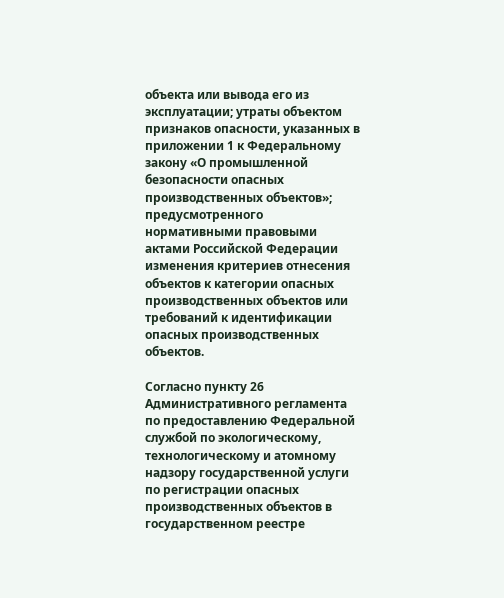объекта или вывода его из эксплуатации; утраты объектом признаков опасности, указанных в приложении 1 к Федеральному закону «О промышленной безопасности опасных производственных объектов»; предусмотренного нормативными правовыми актами Российской Федерации изменения критериев отнесения объектов к категории опасных производственных объектов или требований к идентификации опасных производственных объектов.

Согласно пункту 26 Административного регламента по предоставлению Федеральной службой по экологическому, технологическому и атомному надзору государственной услуги по регистрации опасных производственных объектов в государственном реестре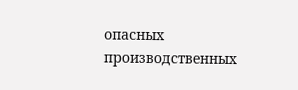опасных производственных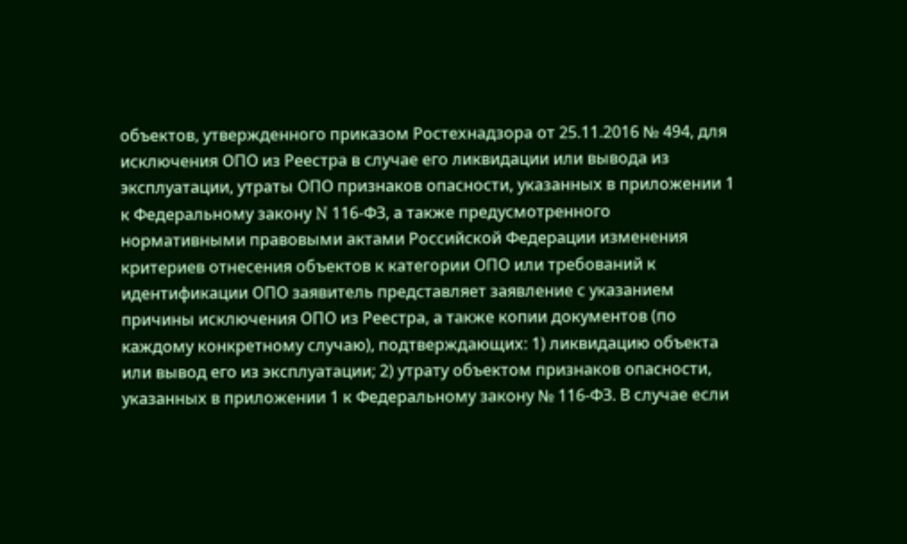объектов, утвержденного приказом Ростехнадзора от 25.11.2016 № 494, для исключения ОПО из Реестра в случае его ликвидации или вывода из эксплуатации, утраты ОПО признаков опасности, указанных в приложении 1 к Федеральному закону N 116-ФЗ, а также предусмотренного нормативными правовыми актами Российской Федерации изменения критериев отнесения объектов к категории ОПО или требований к идентификации ОПО заявитель представляет заявление с указанием причины исключения ОПО из Реестра, а также копии документов (по каждому конкретному случаю), подтверждающих: 1) ликвидацию объекта или вывод его из эксплуатации; 2) утрату объектом признаков опасности, указанных в приложении 1 к Федеральному закону № 116-ФЗ. В случае если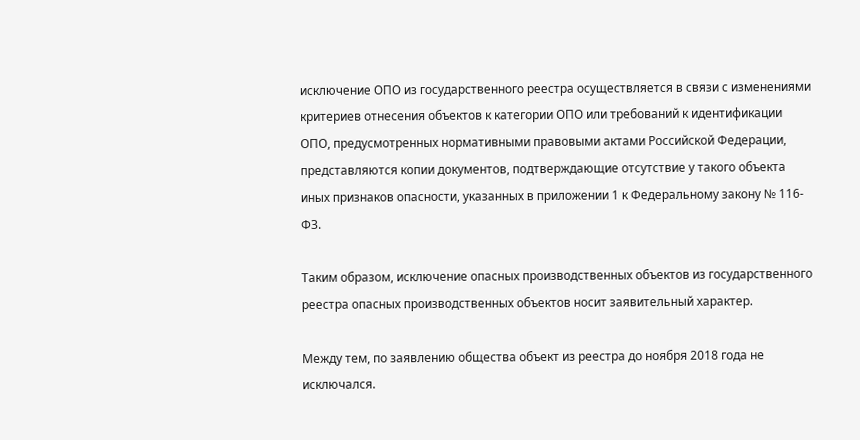исключение ОПО из государственного реестра осуществляется в связи с изменениями критериев отнесения объектов к категории ОПО или требований к идентификации ОПО, предусмотренных нормативными правовыми актами Российской Федерации, представляются копии документов, подтверждающие отсутствие у такого объекта иных признаков опасности, указанных в приложении 1 к Федеральному закону № 116-ФЗ.

Таким образом, исключение опасных производственных объектов из государственного реестра опасных производственных объектов носит заявительный характер.

Между тем, по заявлению общества объект из реестра до ноября 2018 года не исключался.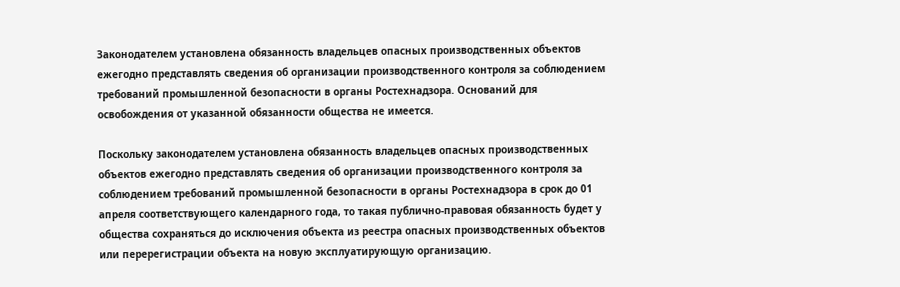Законодателем установлена обязанность владельцев опасных производственных объектов ежегодно представлять сведения об организации производственного контроля за соблюдением требований промышленной безопасности в органы Ростехнадзора. Оснований для освобождения от указанной обязанности общества не имеется.

Поскольку законодателем установлена обязанность владельцев опасных производственных объектов ежегодно представлять сведения об организации производственного контроля за соблюдением требований промышленной безопасности в органы Ростехнадзора в срок до 01 апреля соответствующего календарного года, то такая публично-правовая обязанность будет у общества сохраняться до исключения объекта из реестра опасных производственных объектов или перерегистрации объекта на новую эксплуатирующую организацию.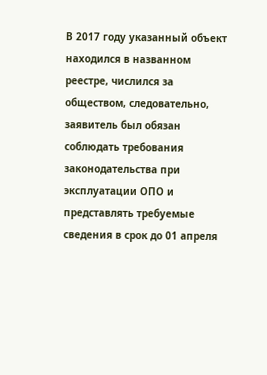В 2017 году указанный объект находился в названном реестре, числился за обществом, следовательно, заявитель был обязан соблюдать требования законодательства при эксплуатации ОПО и представлять требуемые сведения в срок до 01 апреля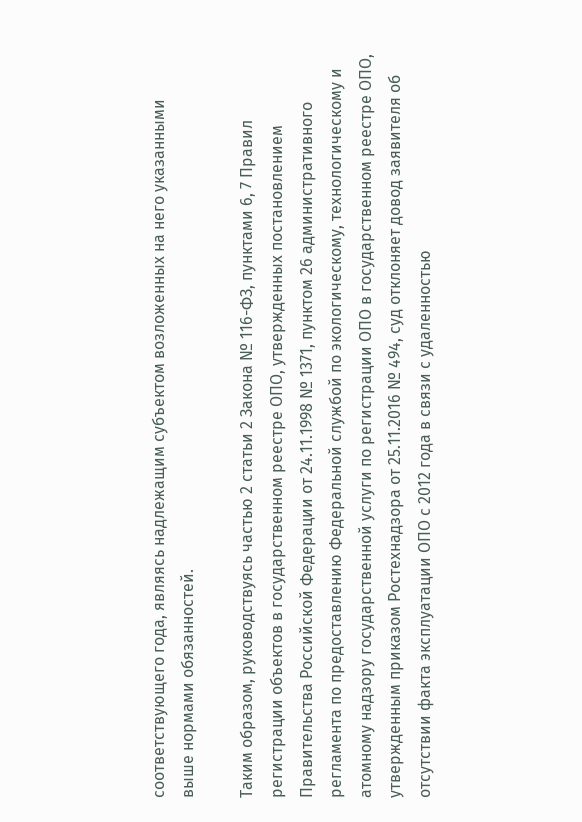соответствующего года, являясь надлежащим субъектом возложенных на него указанными выше нормами обязанностей.

Таким образом, руководствуясь частью 2 статьи 2 Закона № 116-ФЗ, пунктами 6, 7 Правил регистрации объектов в государственном реестре ОПО, утвержденных постановлением Правительства Российской Федерации от 24.11.1998 № 1371, пунктом 26 административного регламента по предоставлению Федеральной службой по экологическому, технологическому и атомному надзору государственной услуги по регистрации ОПО в государственном реестре ОПО, утвержденным приказом Ростехнадзора от 25.11.2016 № 494, суд отклоняет довод заявителя об отсутствии факта эксплуатации ОПО с 2012 года в связи с удаленностью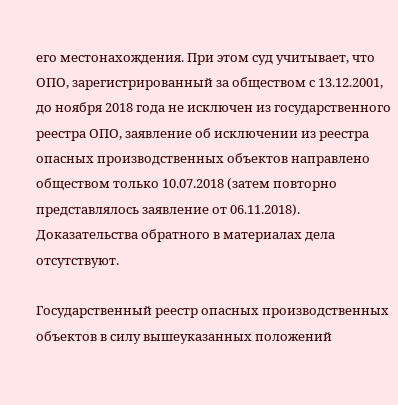его местонахождения. При этом суд учитывает, что ОПО, зарегистрированный за обществом с 13.12.2001, до ноября 2018 года не исключен из государственного реестра ОПО, заявление об исключении из реестра опасных производственных объектов направлено обществом только 10.07.2018 (затем повторно представлялось заявление от 06.11.2018). Доказательства обратного в материалах дела отсутствуют.

Государственный реестр опасных производственных объектов в силу вышеуказанных положений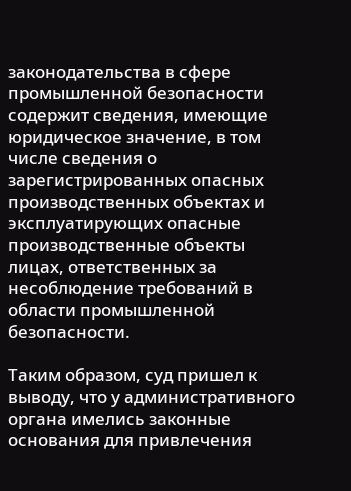законодательства в сфере промышленной безопасности содержит сведения, имеющие юридическое значение, в том числе сведения о зарегистрированных опасных производственных объектах и эксплуатирующих опасные производственные объекты лицах, ответственных за несоблюдение требований в области промышленной безопасности.

Таким образом, суд пришел к выводу, что у административного органа имелись законные основания для привлечения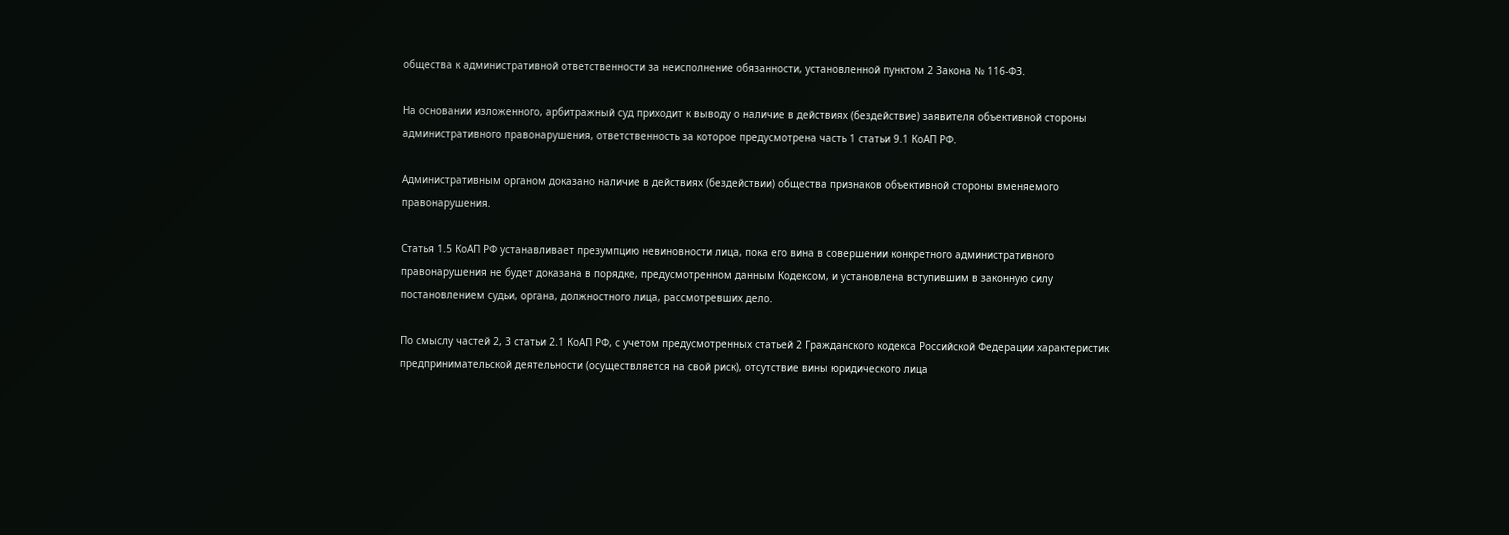общества к административной ответственности за неисполнение обязанности, установленной пунктом 2 Закона № 116-ФЗ.

На основании изложенного, арбитражный суд приходит к выводу о наличие в действиях (бездействие) заявителя объективной стороны административного правонарушения, ответственность за которое предусмотрена часть 1 статьи 9.1 КоАП РФ.

Административным органом доказано наличие в действиях (бездействии) общества признаков объективной стороны вменяемого правонарушения.

Статья 1.5 КоАП РФ устанавливает презумпцию невиновности лица, пока его вина в совершении конкретного административного правонарушения не будет доказана в порядке, предусмотренном данным Кодексом, и установлена вступившим в законную силу постановлением судьи, органа, должностного лица, рассмотревших дело.

По смыслу частей 2, 3 статьи 2.1 КоАП РФ, с учетом предусмотренных статьей 2 Гражданского кодекса Российской Федерации характеристик предпринимательской деятельности (осуществляется на свой риск), отсутствие вины юридического лица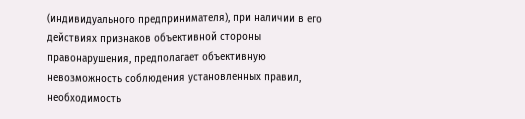(индивидуального предпринимателя), при наличии в его действиях признаков объективной стороны правонарушения, предполагает объективную невозможность соблюдения установленных правил, необходимость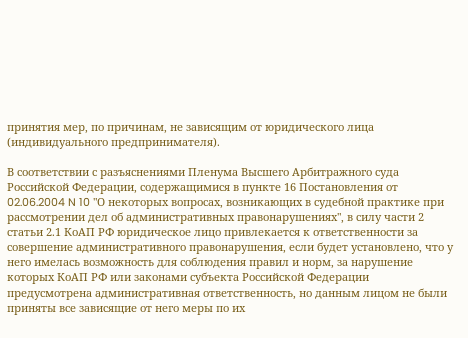принятия мер, по причинам, не зависящим от юридического лица (индивидуального предпринимателя).

В соответствии с разъяснениями Пленума Высшего Арбитражного суда Российской Федерации, содержащимися в пункте 16 Постановления от 02.06.2004 N 10 "О некоторых вопросах, возникающих в судебной практике при рассмотрении дел об административных правонарушениях", в силу части 2 статьи 2.1 КоАП РФ юридическое лицо привлекается к ответственности за совершение административного правонарушения, если будет установлено, что у него имелась возможность для соблюдения правил и норм, за нарушение которых КоАП РФ или законами субъекта Российской Федерации предусмотрена административная ответственность, но данным лицом не были приняты все зависящие от него меры по их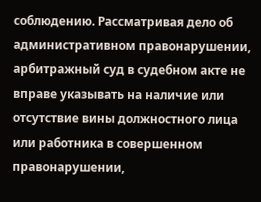соблюдению. Рассматривая дело об административном правонарушении, арбитражный суд в судебном акте не вправе указывать на наличие или отсутствие вины должностного лица или работника в совершенном правонарушении,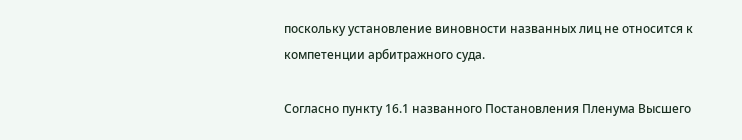поскольку установление виновности названных лиц не относится к компетенции арбитражного суда.

Согласно пункту 16.1 названного Постановления Пленума Высшего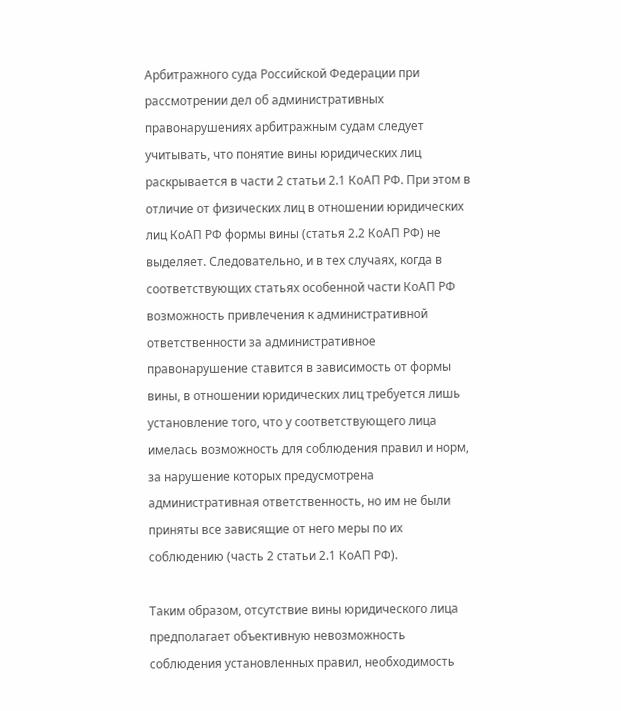Арбитражного суда Российской Федерации при рассмотрении дел об административных правонарушениях арбитражным судам следует учитывать, что понятие вины юридических лиц раскрывается в части 2 статьи 2.1 КоАП РФ. При этом в отличие от физических лиц в отношении юридических лиц КоАП РФ формы вины (статья 2.2 КоАП РФ) не выделяет. Следовательно, и в тех случаях, когда в соответствующих статьях особенной части КоАП РФ возможность привлечения к административной ответственности за административное правонарушение ставится в зависимость от формы вины, в отношении юридических лиц требуется лишь установление того, что у соответствующего лица имелась возможность для соблюдения правил и норм, за нарушение которых предусмотрена административная ответственность, но им не были приняты все зависящие от него меры по их соблюдению (часть 2 статьи 2.1 КоАП РФ).

Таким образом, отсутствие вины юридического лица предполагает объективную невозможность соблюдения установленных правил, необходимость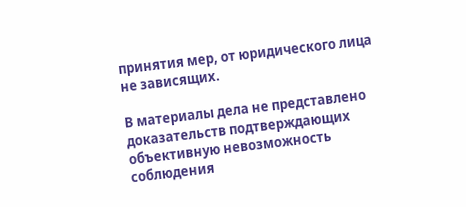принятия мер, от юридического лица не зависящих.

В материалы дела не представлено доказательств подтверждающих объективную невозможность соблюдения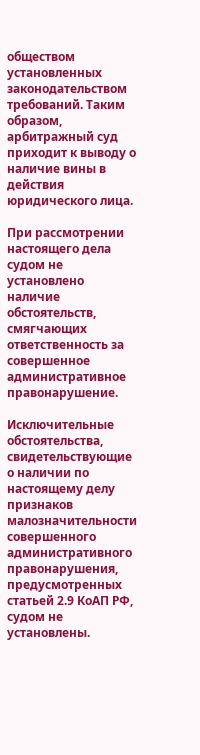обществом установленных законодательством требований. Таким образом, арбитражный суд приходит к выводу о наличие вины в действия юридического лица.

При рассмотрении настоящего дела судом не установлено наличие обстоятельств, смягчающих ответственность за совершенное административное правонарушение.

Исключительные обстоятельства, свидетельствующие о наличии по настоящему делу признаков малозначительности совершенного административного правонарушения, предусмотренных статьей 2.9 КоАП РФ, судом не установлены.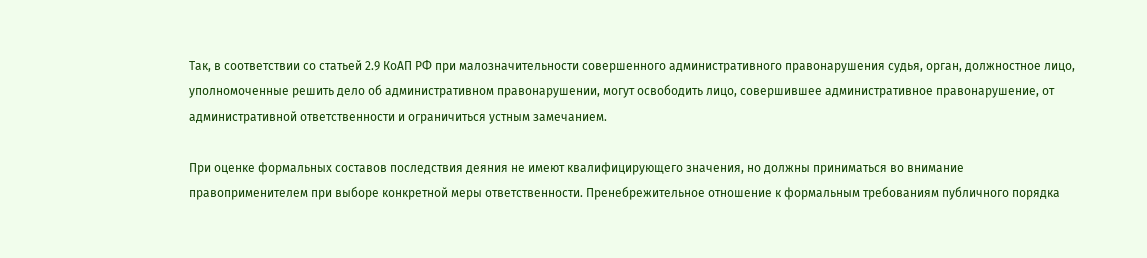Так, в соответствии со статьей 2.9 КоАП РФ при малозначительности совершенного административного правонарушения судья, орган, должностное лицо, уполномоченные решить дело об административном правонарушении, могут освободить лицо, совершившее административное правонарушение, от административной ответственности и ограничиться устным замечанием.

При оценке формальных составов последствия деяния не имеют квалифицирующего значения, но должны приниматься во внимание правоприменителем при выборе конкретной меры ответственности. Пренебрежительное отношение к формальным требованиям публичного порядка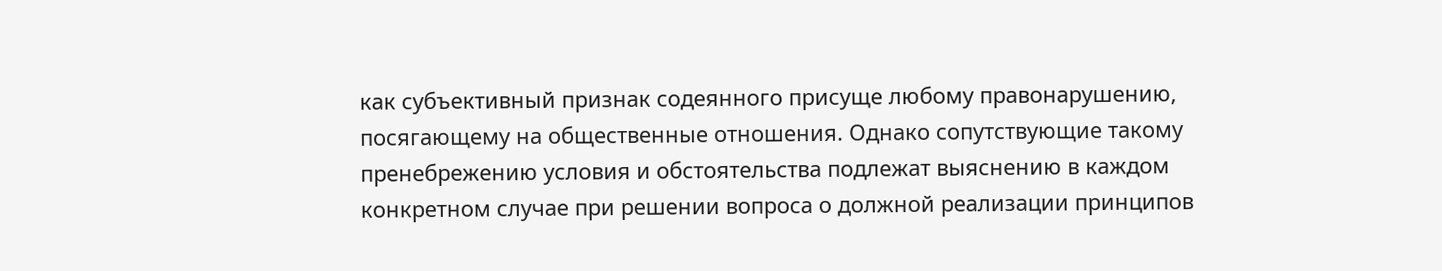как субъективный признак содеянного присуще любому правонарушению, посягающему на общественные отношения. Однако сопутствующие такому пренебрежению условия и обстоятельства подлежат выяснению в каждом конкретном случае при решении вопроса о должной реализации принципов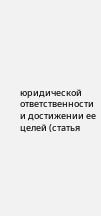юридической ответственности и достижении ее целей (статья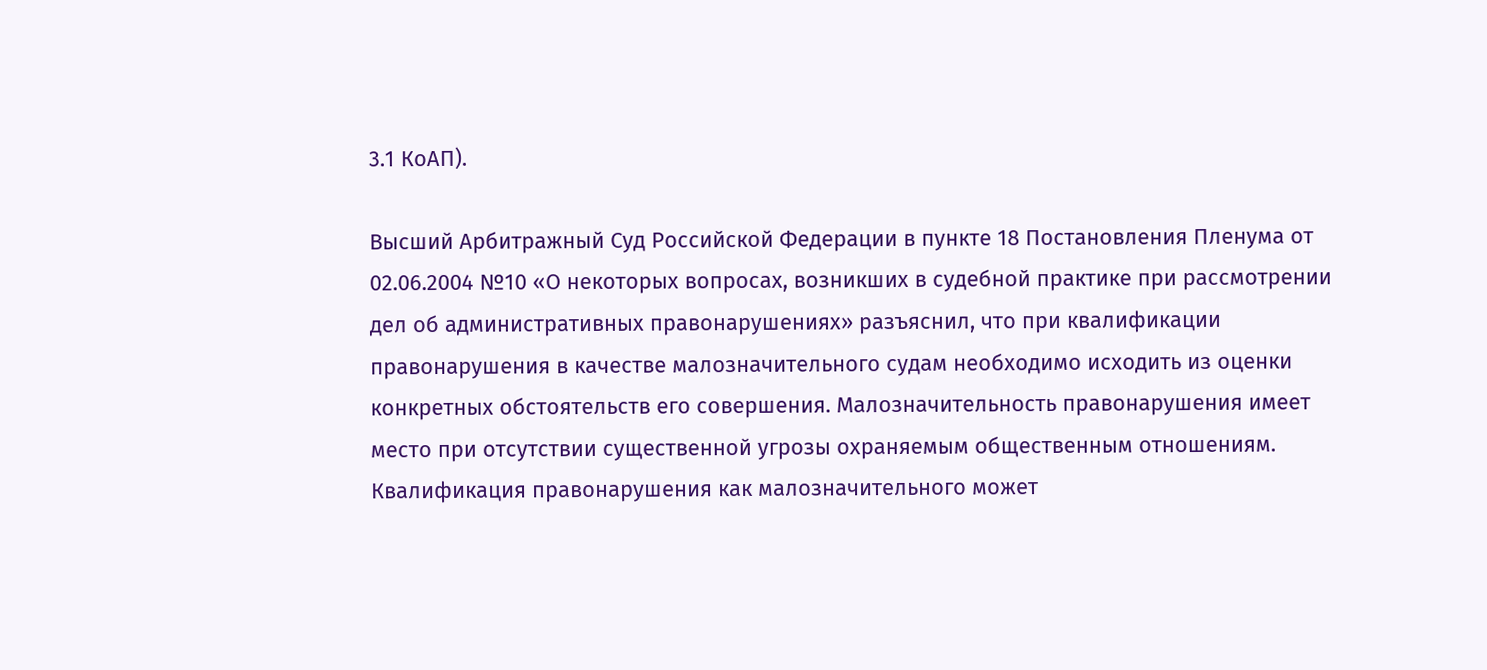3.1 КоАП).

Высший Арбитражный Суд Российской Федерации в пункте 18 Постановления Пленума от 02.06.2004 №10 «О некоторых вопросах, возникших в судебной практике при рассмотрении дел об административных правонарушениях» разъяснил, что при квалификации правонарушения в качестве малозначительного судам необходимо исходить из оценки конкретных обстоятельств его совершения. Малозначительность правонарушения имеет место при отсутствии существенной угрозы охраняемым общественным отношениям. Квалификация правонарушения как малозначительного может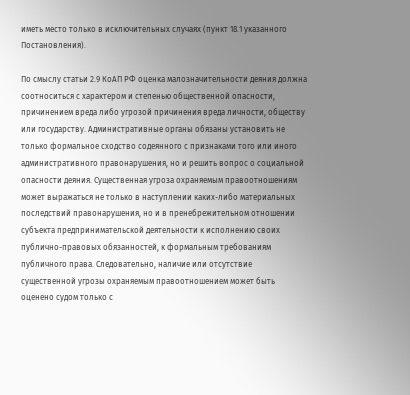иметь место только в исключительных случаях (пункт 18.1 указанного Постановления).

По смыслу статьи 2.9 КоАП РФ оценка малозначительности деяния должна соотноситься с характером и степенью общественной опасности, причинением вреда либо угрозой причинения вреда личности, обществу или государству. Административные органы обязаны установить не только формальное сходство содеянного с признаками того или иного административного правонарушения, но и решить вопрос о социальной опасности деяния. Существенная угроза охраняемым правоотношениям может выражаться не только в наступлении каких-либо материальных последствий правонарушения, но и в пренебрежительном отношении субъекта предпринимательской деятельности к исполнению своих публично-правовых обязанностей, к формальным требованиям публичного права. Следовательно, наличие или отсутствие существенной угрозы охраняемым правоотношением может быть оценено судом только с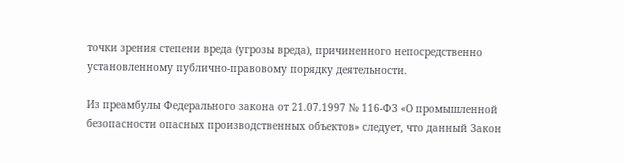точки зрения степени вреда (угрозы вреда), причиненного непосредственно установленному публично-правовому порядку деятельности.

Из преамбулы Федерального закона от 21.07.1997 № 116-ФЗ «О промышленной безопасности опасных производственных объектов» следует, что данный Закон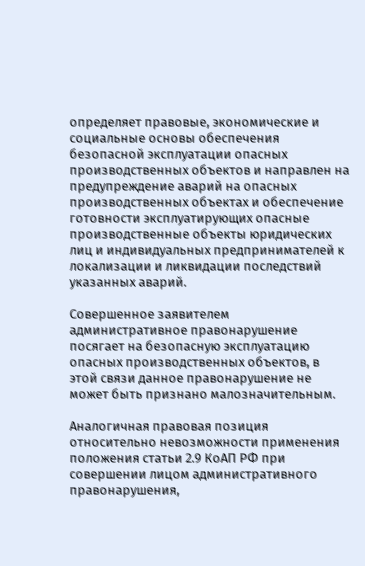определяет правовые, экономические и социальные основы обеспечения безопасной эксплуатации опасных производственных объектов и направлен на предупреждение аварий на опасных производственных объектах и обеспечение готовности эксплуатирующих опасные производственные объекты юридических лиц и индивидуальных предпринимателей к локализации и ликвидации последствий указанных аварий.

Совершенное заявителем административное правонарушение посягает на безопасную эксплуатацию опасных производственных объектов, в этой связи данное правонарушение не может быть признано малозначительным.

Аналогичная правовая позиция относительно невозможности применения положения статьи 2.9 КоАП РФ при совершении лицом административного правонарушения,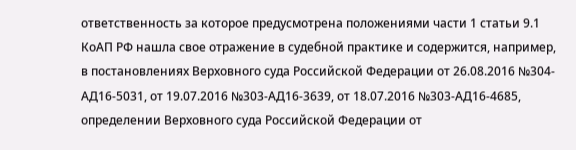ответственность за которое предусмотрена положениями части 1 статьи 9.1 КоАП РФ нашла свое отражение в судебной практике и содержится, например, в постановлениях Верховного суда Российской Федерации от 26.08.2016 №304-АД16-5031, от 19.07.2016 №303-АД16-3639, от 18.07.2016 №303-АД16-4685, определении Верховного суда Российской Федерации от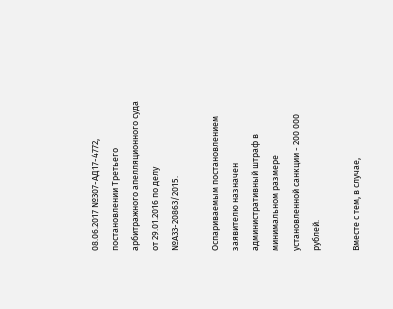08.06.2017 №307-АД17-4772, постановлении Третьего арбитражного апелляционного суда от 29.01.2016 по делу №А33-20863/2015.

Оспариваемым постановлением заявителю назначен административный штраф в минимальном размере установленной санкции - 200 000 рублей.

Вместе с тем, в случае,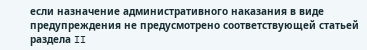если назначение административного наказания в виде предупреждения не предусмотрено соответствующей статьей раздела II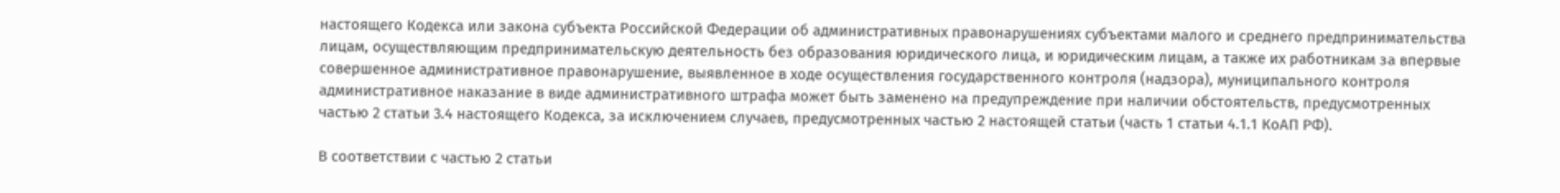настоящего Кодекса или закона субъекта Российской Федерации об административных правонарушениях субъектами малого и среднего предпринимательства лицам, осуществляющим предпринимательскую деятельность без образования юридического лица, и юридическим лицам, а также их работникам за впервые совершенное административное правонарушение, выявленное в ходе осуществления государственного контроля (надзора), муниципального контроля административное наказание в виде административного штрафа может быть заменено на предупреждение при наличии обстоятельств, предусмотренных частью 2 статьи 3.4 настоящего Кодекса, за исключением случаев, предусмотренных частью 2 настоящей статьи (часть 1 статьи 4.1.1 КоАП РФ).

В соответствии с частью 2 статьи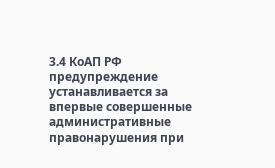3.4 КоАП РФ предупреждение устанавливается за впервые совершенные административные правонарушения при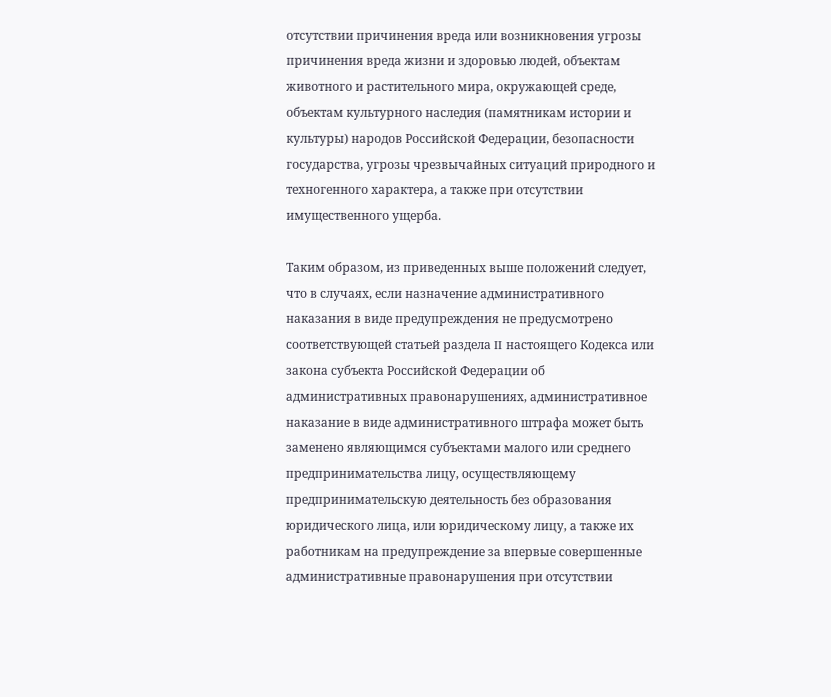отсутствии причинения вреда или возникновения угрозы причинения вреда жизни и здоровью людей, объектам животного и растительного мира, окружающей среде, объектам культурного наследия (памятникам истории и культуры) народов Российской Федерации, безопасности государства, угрозы чрезвычайных ситуаций природного и техногенного характера, а также при отсутствии имущественного ущерба.

Таким образом, из приведенных выше положений следует, что в случаях, если назначение административного наказания в виде предупреждения не предусмотрено соответствующей статьей раздела II настоящего Кодекса или закона субъекта Российской Федерации об административных правонарушениях, административное наказание в виде административного штрафа может быть заменено являющимся субъектами малого или среднего предпринимательства лицу, осуществляющему предпринимательскую деятельность без образования юридического лица, или юридическому лицу, а также их работникам на предупреждение за впервые совершенные административные правонарушения при отсутствии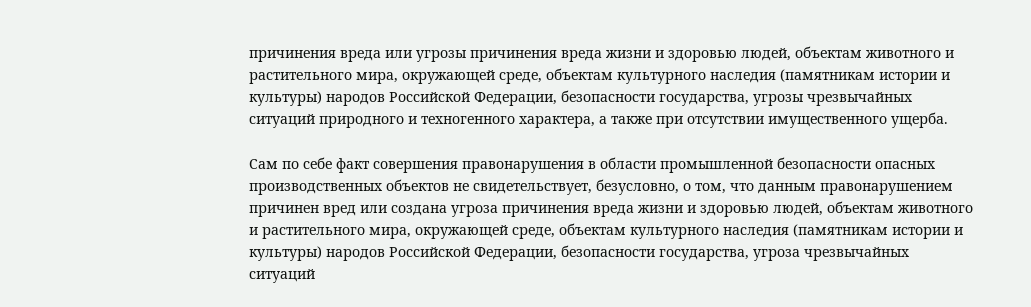причинения вреда или угрозы причинения вреда жизни и здоровью людей, объектам животного и растительного мира, окружающей среде, объектам культурного наследия (памятникам истории и культуры) народов Российской Федерации, безопасности государства, угрозы чрезвычайных ситуаций природного и техногенного характера, а также при отсутствии имущественного ущерба.

Сам по себе факт совершения правонарушения в области промышленной безопасности опасных производственных объектов не свидетельствует, безусловно, о том, что данным правонарушением причинен вред или создана угроза причинения вреда жизни и здоровью людей, объектам животного и растительного мира, окружающей среде, объектам культурного наследия (памятникам истории и культуры) народов Российской Федерации, безопасности государства, угроза чрезвычайных ситуаций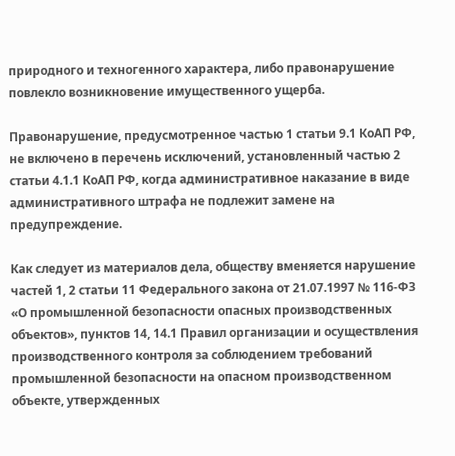природного и техногенного характера, либо правонарушение повлекло возникновение имущественного ущерба.

Правонарушение, предусмотренное частью 1 статьи 9.1 КоАП РФ, не включено в перечень исключений, установленный частью 2 статьи 4.1.1 КоАП РФ, когда административное наказание в виде административного штрафа не подлежит замене на предупреждение.

Как следует из материалов дела, обществу вменяется нарушение частей 1, 2 статьи 11 Федерального закона от 21.07.1997 № 116-ФЗ «О промышленной безопасности опасных производственных объектов», пунктов 14, 14.1 Правил организации и осуществления производственного контроля за соблюдением требований промышленной безопасности на опасном производственном объекте, утвержденных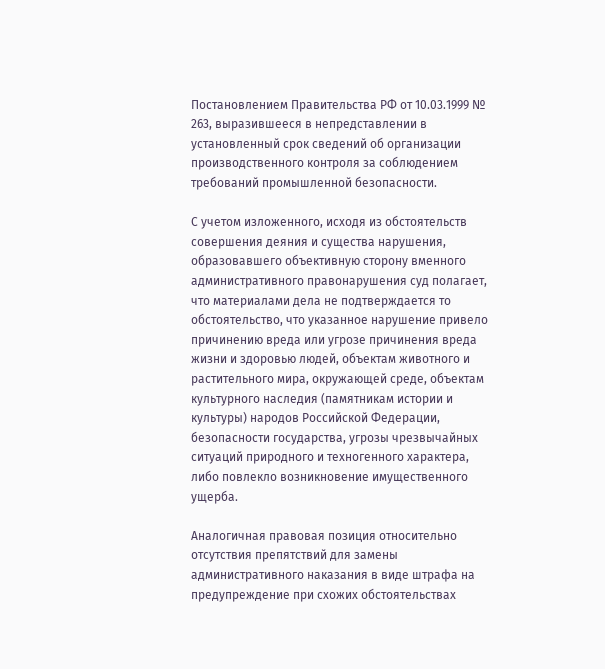Постановлением Правительства РФ от 10.03.1999 № 263, выразившееся в непредставлении в установленный срок сведений об организации производственного контроля за соблюдением требований промышленной безопасности.

С учетом изложенного, исходя из обстоятельств совершения деяния и существа нарушения, образовавшего объективную сторону вменного административного правонарушения суд полагает, что материалами дела не подтверждается то обстоятельство, что указанное нарушение привело причинению вреда или угрозе причинения вреда жизни и здоровью людей, объектам животного и растительного мира, окружающей среде, объектам культурного наследия (памятникам истории и культуры) народов Российской Федерации, безопасности государства, угрозы чрезвычайных ситуаций природного и техногенного характера, либо повлекло возникновение имущественного ущерба.

Аналогичная правовая позиция относительно отсутствия препятствий для замены административного наказания в виде штрафа на предупреждение при схожих обстоятельствах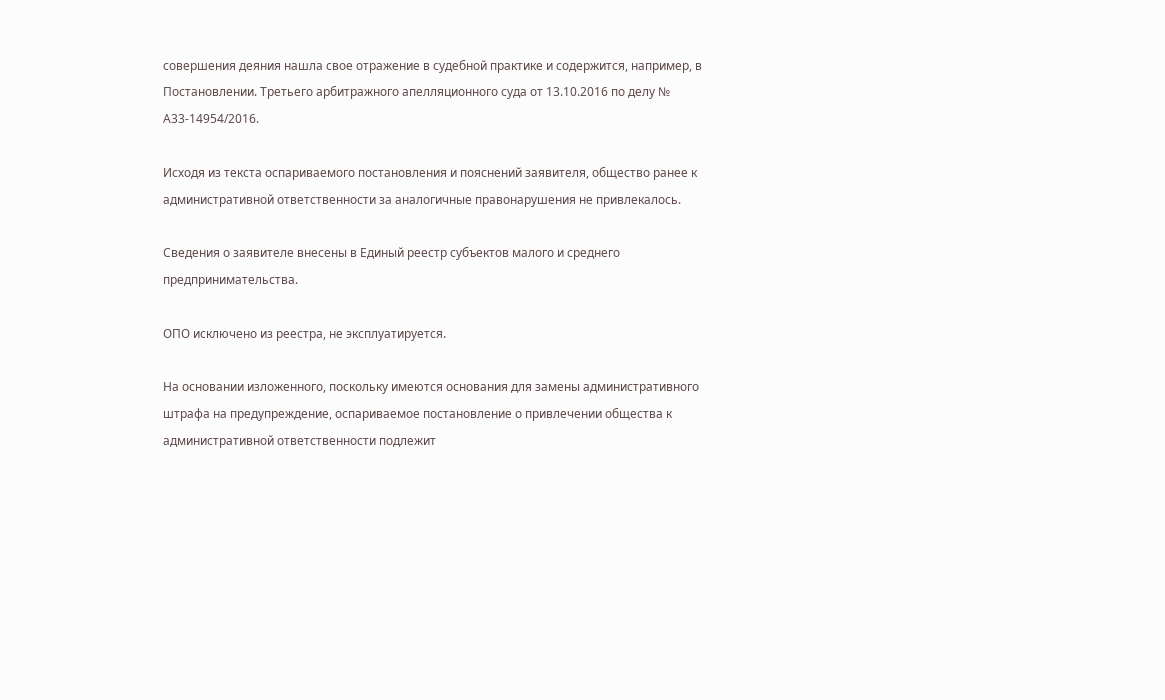совершения деяния нашла свое отражение в судебной практике и содержится, например, в Постановлении. Третьего арбитражного апелляционного суда от 13.10.2016 по делу № А33-14954/2016.

Исходя из текста оспариваемого постановления и пояснений заявителя, общество ранее к административной ответственности за аналогичные правонарушения не привлекалось.

Сведения о заявителе внесены в Единый реестр субъектов малого и среднего предпринимательства.

ОПО исключено из реестра, не эксплуатируется.

На основании изложенного, поскольку имеются основания для замены административного штрафа на предупреждение, оспариваемое постановление о привлечении общества к административной ответственности подлежит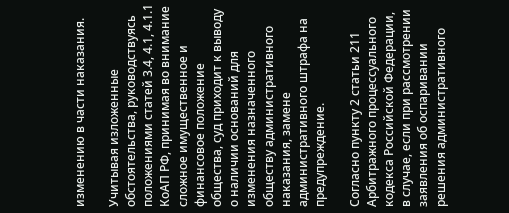изменению в части наказания.

Учитывая изложенные обстоятельства, руководствуясь положениями статей 3.4, 4.1, 4.1.1 КоАП РФ, принимая во внимание сложное имущественное и финансовое положение общества, суд приходит к выводу о наличии оснований для изменения назначенного обществу административного наказания, замене административного штрафа на предупреждение.

Согласно пункту 2 статьи 211 Арбитражного процессуального кодекса Российской Федерации, в случае, если при рассмотрении заявления об оспаривании решения административного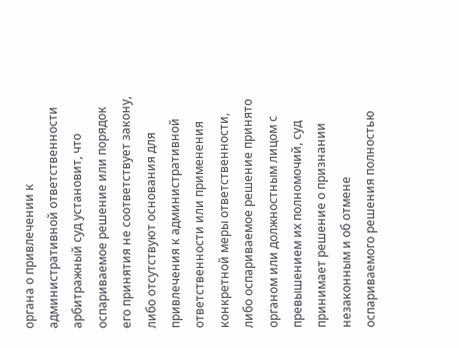органа о привлечении к административной ответственности арбитражный суд установит, что оспариваемое решение или порядок его принятия не соответствует закону, либо отсутствуют основания для привлечения к административной ответственности или применения конкретной меры ответственности, либо оспариваемое решение принято органом или должностным лицом с превышением их полномочий, суд принимает решение о признании незаконным и об отмене оспариваемого решения полностью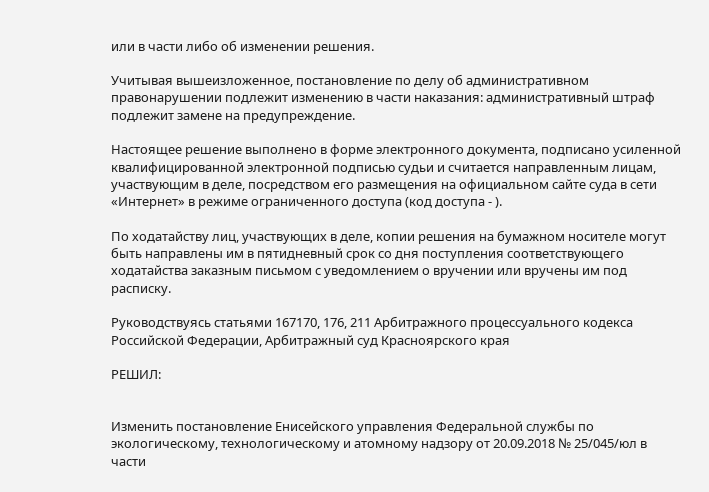или в части либо об изменении решения.

Учитывая вышеизложенное, постановление по делу об административном правонарушении подлежит изменению в части наказания: административный штраф подлежит замене на предупреждение.

Настоящее решение выполнено в форме электронного документа, подписано усиленной квалифицированной электронной подписью судьи и считается направленным лицам, участвующим в деле, посредством его размещения на официальном сайте суда в сети «Интернет» в режиме ограниченного доступа (код доступа - ).

По ходатайству лиц, участвующих в деле, копии решения на бумажном носителе могут быть направлены им в пятидневный срок со дня поступления соответствующего ходатайства заказным письмом с уведомлением о вручении или вручены им под расписку.

Руководствуясь статьями 167170, 176, 211 Арбитражного процессуального кодекса Российской Федерации, Арбитражный суд Красноярского края

РЕШИЛ:


Изменить постановление Енисейского управления Федеральной службы по экологическому, технологическому и атомному надзору от 20.09.2018 № 25/045/юл в части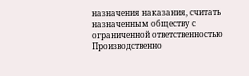назначения наказания, считать назначенным обществу с ограниченной ответственностью Производственно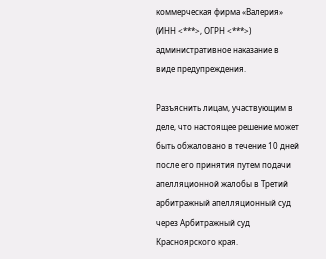коммерческая фирма «Валерия» (ИНН <***>, ОГРН <***>) административное наказание в виде предупреждения.

Разъяснить лицам, участвующим в деле, что настоящее решение может быть обжаловано в течение 10 дней после его принятия путем подачи апелляционной жалобы в Третий арбитражный апелляционный суд через Арбитражный суд Красноярского края.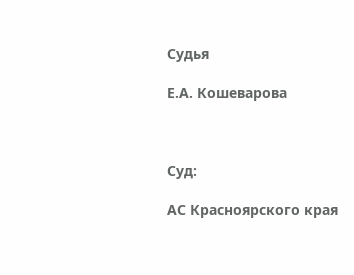Судья

Е.А. Кошеварова



Суд:

АС Красноярского края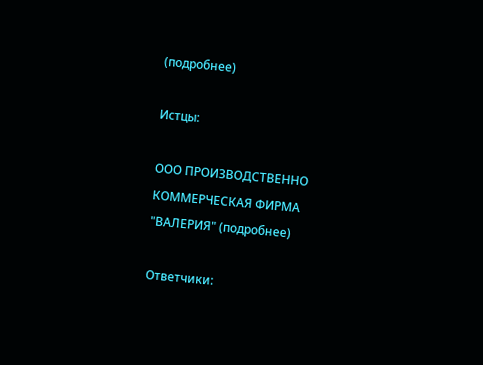(подробнее)

Истцы:

ООО ПРОИЗВОДСТВЕННО КОММЕРЧЕСКАЯ ФИРМА "ВАЛЕРИЯ" (подробнее)

Ответчики: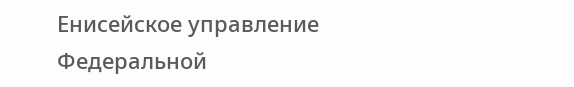Енисейское управление Федеральной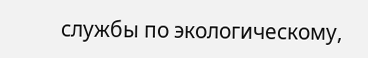службы по экологическому,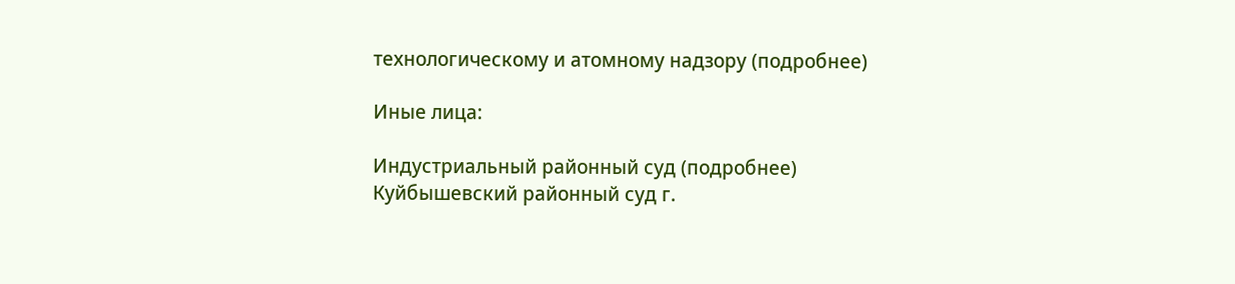технологическому и атомному надзору (подробнее)

Иные лица:

Индустриальный районный суд (подробнее)
Куйбышевский районный суд г.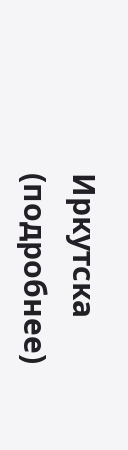Иркутска (подробнее)